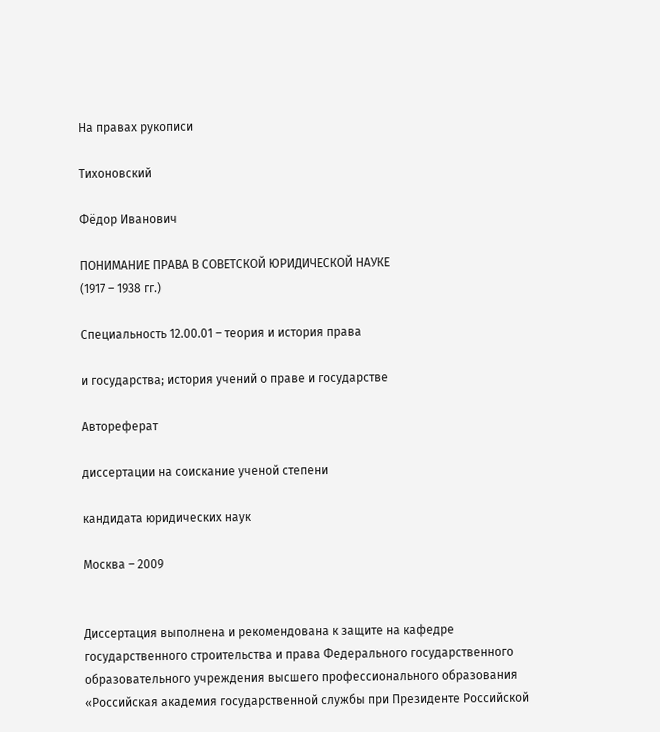На правах рукописи

Тихоновский

Фёдор Иванович

ПОНИМАНИЕ ПРАВА В СОВЕТСКОЙ ЮРИДИЧЕСКОЙ НАУКЕ
(1917 – 1938 гг.)

Специальность 12.00.01 – теория и история права

и государства; история учений о праве и государстве

Автореферат

диссертации на соискание ученой степени

кандидата юридических наук

Москва – 2009


Диссертация выполнена и рекомендована к защите на кафедре государственного строительства и права Федерального государственного образовательного учреждения высшего профессионального образования «Российская академия государственной службы при Президенте Российской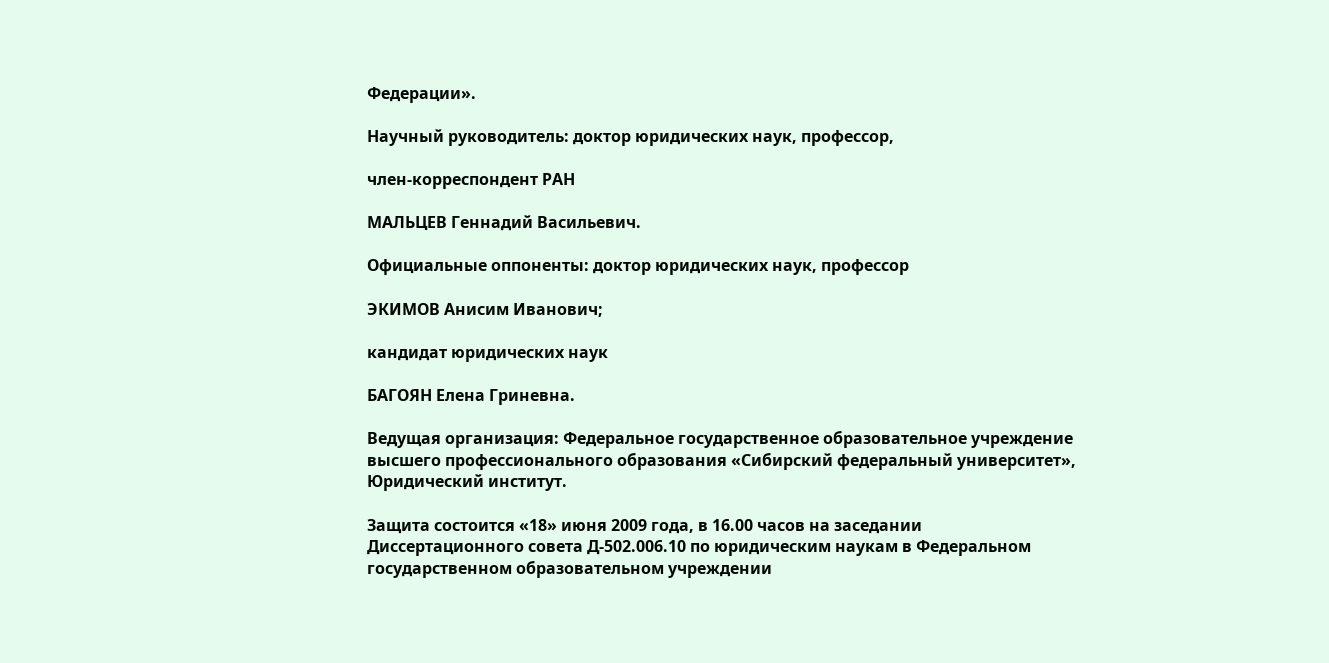Федерации».

Научный руководитель: доктор юридических наук, профессор,

член-корреспондент РАН

МАЛЬЦЕВ Геннадий Васильевич.

Официальные оппоненты: доктор юридических наук, профессор

ЭКИМОВ Анисим Иванович;

кандидат юридических наук

БАГОЯН Елена Гриневна.

Ведущая организация: Федеральное государственное образовательное учреждение высшего профессионального образования «Сибирский федеральный университет», Юридический институт.

Защита состоится «18» июня 2009 года, в 16.00 часов на заседании Диссертационного совета Д-502.006.10 по юридическим наукам в Федеральном государственном образовательном учреждении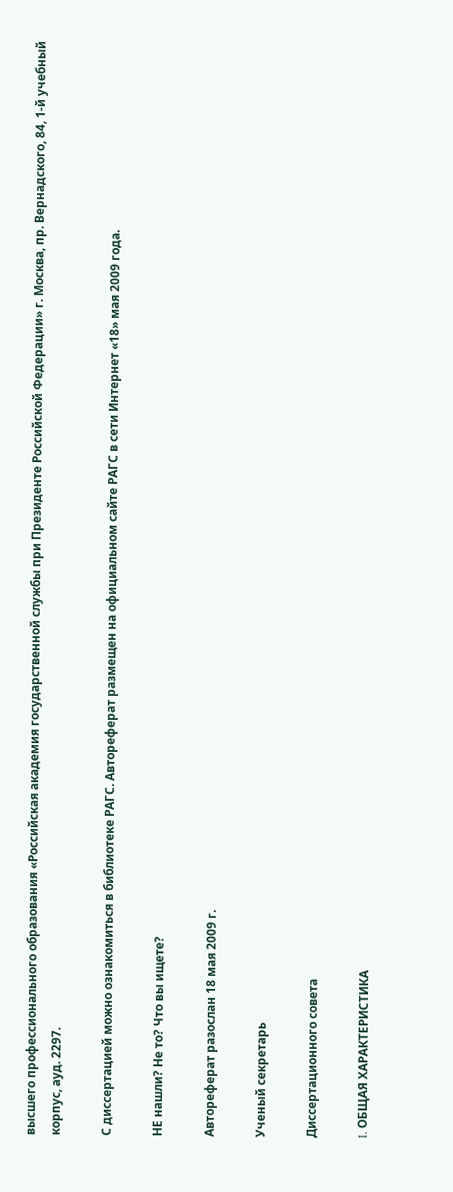высшего профессионального образования «Российская академия государственной службы при Президенте Российской Федерации» г. Москва, пр. Вернадского, 84, 1-й учебный корпус, ауд. 2297.

С диссертацией можно ознакомиться в библиотеке РАГС. Автореферат размещен на официальном сайте РАГС в сети Интернет «18» мая 2009 года.

НЕ нашли? Не то? Что вы ищете?

Автореферат разослан 18 мая 2009 г.

Ученый секретарь

Диссертационного совета

I. ОБЩАЯ ХАРАКТЕРИСТИКА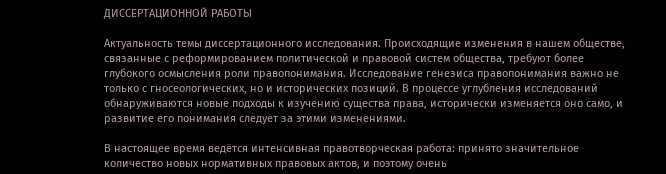ДИССЕРТАЦИОННОЙ РАБОТЫ

Актуальность темы диссертационного исследования. Происходящие изменения в нашем обществе, связанные с реформированием политической и правовой систем общества, требуют более глубокого осмысления роли правопонимания. Исследование генезиса правопонимания важно не только с гносеологических, но и исторических позиций. В процессе углубления исследований обнаруживаются новые подходы к изучению существа права, исторически изменяется оно само, и развитие его понимания следует за этими изменениями.

В настоящее время ведётся интенсивная правотворческая работа: принято значительное количество новых нормативных правовых актов, и поэтому очень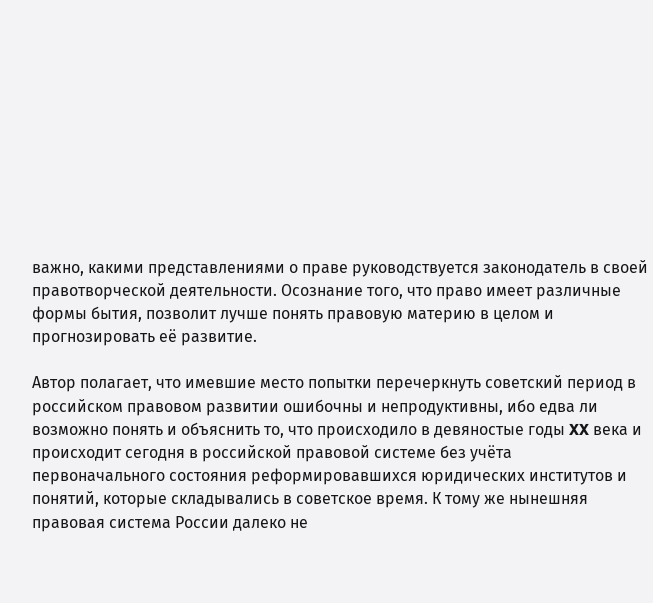важно, какими представлениями о праве руководствуется законодатель в своей правотворческой деятельности. Осознание того, что право имеет различные формы бытия, позволит лучше понять правовую материю в целом и прогнозировать её развитие.

Автор полагает, что имевшие место попытки перечеркнуть советский период в российском правовом развитии ошибочны и непродуктивны, ибо едва ли возможно понять и объяснить то, что происходило в девяностые годы XX века и происходит сегодня в российской правовой системе без учёта первоначального состояния реформировавшихся юридических институтов и понятий, которые складывались в советское время. К тому же нынешняя правовая система России далеко не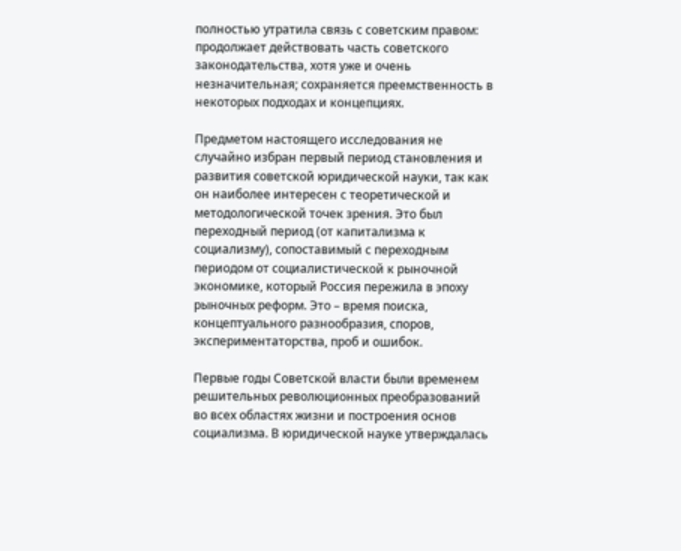полностью утратила связь с советским правом: продолжает действовать часть советского законодательства, хотя уже и очень незначительная; сохраняется преемственность в некоторых подходах и концепциях.

Предметом настоящего исследования не случайно избран первый период становления и развития советской юридической науки, так как он наиболее интересен с теоретической и методологической точек зрения. Это был переходный период (от капитализма к социализму), сопоставимый с переходным периодом от социалистической к рыночной экономике, который Россия пережила в эпоху рыночных реформ. Это – время поиска, концептуального разнообразия, споров, экспериментаторства, проб и ошибок.

Первые годы Советской власти были временем решительных революционных преобразований во всех областях жизни и построения основ социализма. В юридической науке утверждалась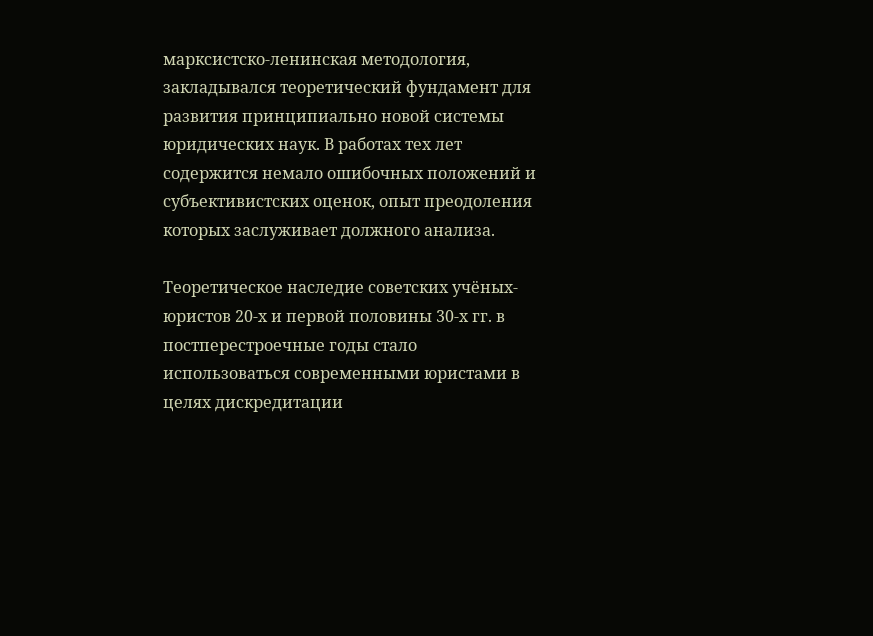марксистско-ленинская методология, закладывался теоретический фундамент для развития принципиально новой системы юридических наук. В работах тех лет содержится немало ошибочных положений и субъективистских оценок, опыт преодоления которых заслуживает должного анализа.

Теоретическое наследие советских учёных-юристов 20-х и первой половины 30-х гг. в постперестроечные годы стало использоваться современными юристами в целях дискредитации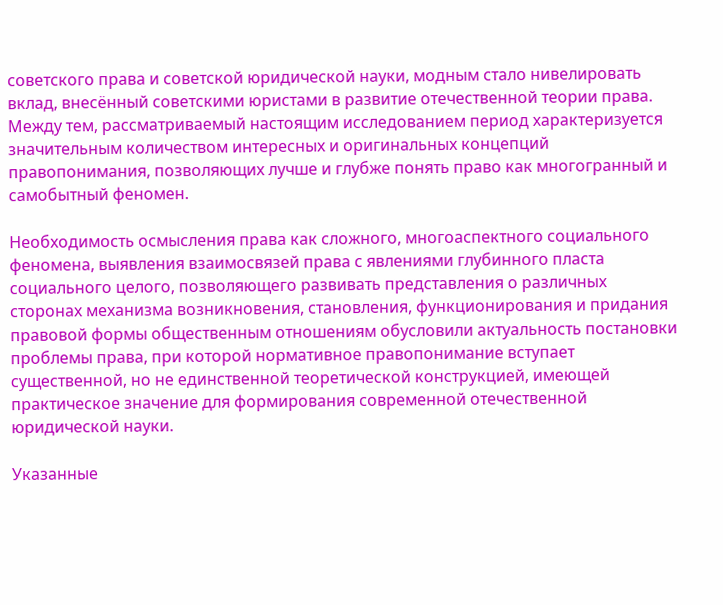советского права и советской юридической науки, модным стало нивелировать вклад, внесённый советскими юристами в развитие отечественной теории права. Между тем, рассматриваемый настоящим исследованием период характеризуется значительным количеством интересных и оригинальных концепций правопонимания, позволяющих лучше и глубже понять право как многогранный и самобытный феномен.

Необходимость осмысления права как сложного, многоаспектного социального феномена, выявления взаимосвязей права с явлениями глубинного пласта социального целого, позволяющего развивать представления о различных сторонах механизма возникновения, становления, функционирования и придания правовой формы общественным отношениям обусловили актуальность постановки проблемы права, при которой нормативное правопонимание вступает существенной, но не единственной теоретической конструкцией, имеющей практическое значение для формирования современной отечественной юридической науки.

Указанные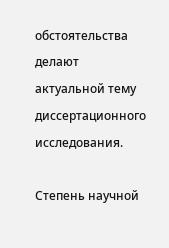обстоятельства делают актуальной тему диссертационного исследования.

Степень научной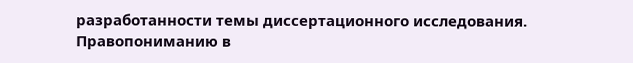разработанности темы диссертационного исследования. Правопониманию в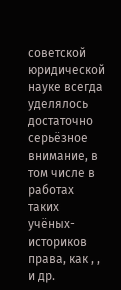советской юридической науке всегда уделялось достаточно серьёзное внимание, в том числе в работах таких учёных-историков права, как , , и др.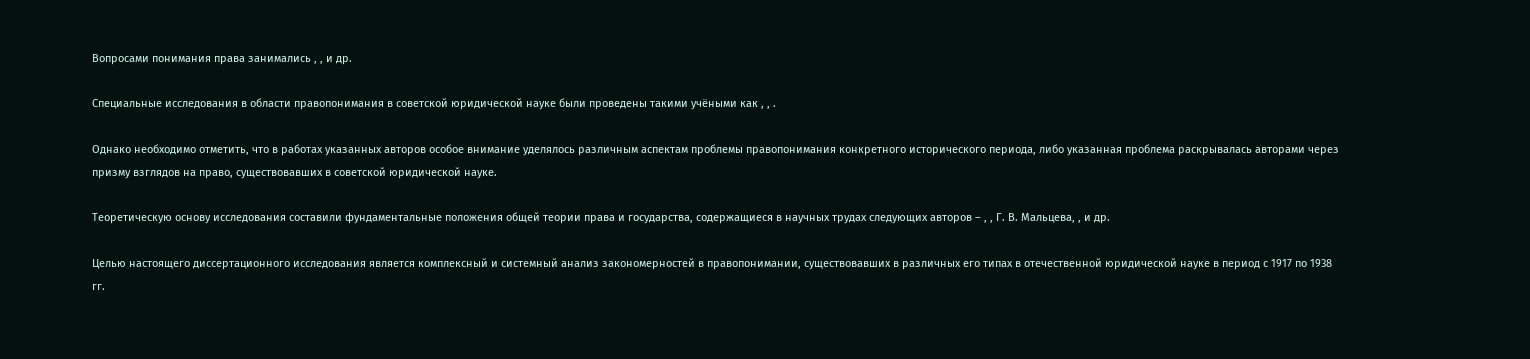Вопросами понимания права занимались , , и др.

Специальные исследования в области правопонимания в советской юридической науке были проведены такими учёными как , , .

Однако необходимо отметить, что в работах указанных авторов особое внимание уделялось различным аспектам проблемы правопонимания конкретного исторического периода, либо указанная проблема раскрывалась авторами через призму взглядов на право, существовавших в советской юридической науке.

Теоретическую основу исследования составили фундаментальные положения общей теории права и государства, содержащиеся в научных трудах следующих авторов – , , Г. В. Мальцева, , и др.

Целью настоящего диссертационного исследования является комплексный и системный анализ закономерностей в правопонимании, существовавших в различных его типах в отечественной юридической науке в период с 1917 по 1938 гг.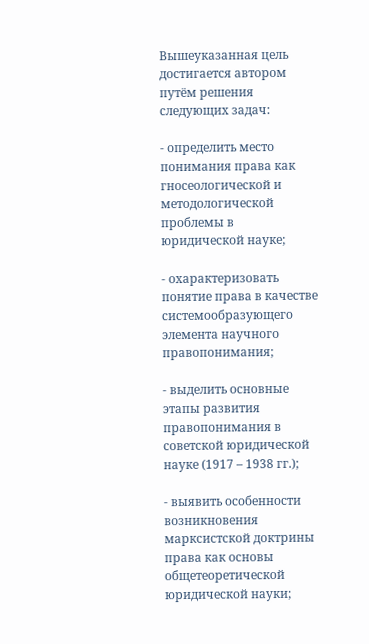Вышеуказанная цель достигается автором путём решения следующих задач:

- определить место понимания права как гносеологической и методологической проблемы в юридической науке;

- охарактеризовать понятие права в качестве системообразующего элемента научного правопонимания;

- выделить основные этапы развития правопонимания в советской юридической науке (1917 – 1938 гг.);

- выявить особенности возникновения марксистской доктрины права как основы общетеоретической юридической науки;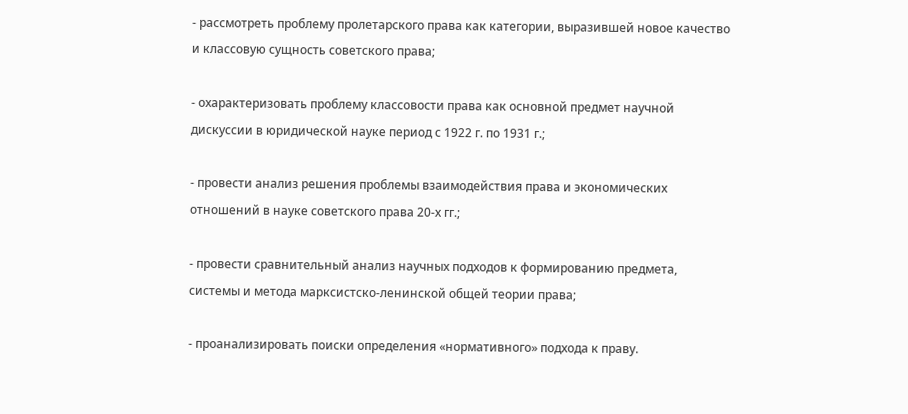- рассмотреть проблему пролетарского права как категории, выразившей новое качество и классовую сущность советского права;

- охарактеризовать проблему классовости права как основной предмет научной дискуссии в юридической науке период с 1922 г. по 1931 г.;

- провести анализ решения проблемы взаимодействия права и экономических отношений в науке советского права 20-х гг.;

- провести сравнительный анализ научных подходов к формированию предмета, системы и метода марксистско-ленинской общей теории права;

- проанализировать поиски определения «нормативного» подхода к праву.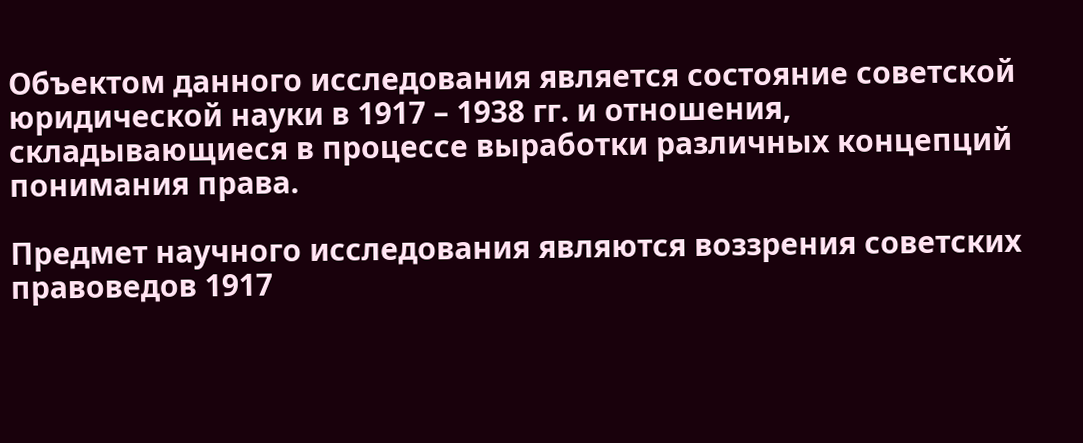Объектом данного исследования является состояние советской юридической науки в 1917 – 1938 гг. и отношения, складывающиеся в процессе выработки различных концепций понимания права.

Предмет научного исследования являются воззрения советских правоведов 1917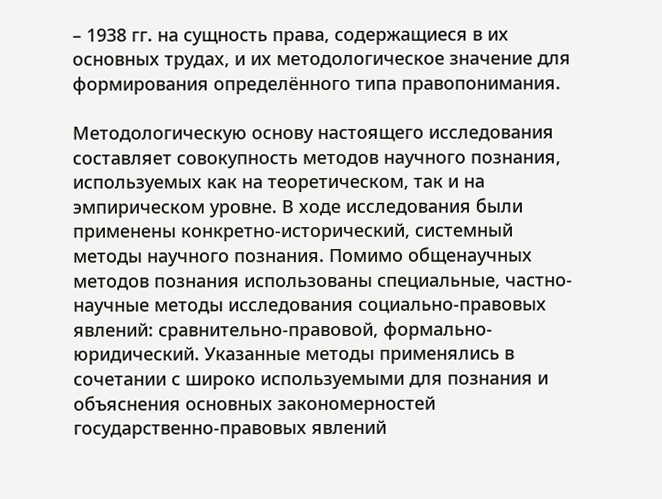– 1938 гг. на сущность права, содержащиеся в их основных трудах, и их методологическое значение для формирования определённого типа правопонимания.

Методологическую основу настоящего исследования составляет совокупность методов научного познания, используемых как на теоретическом, так и на эмпирическом уровне. В ходе исследования были применены конкретно-исторический, системный методы научного познания. Помимо общенаучных методов познания использованы специальные, частно-научные методы исследования социально-правовых явлений: сравнительно-правовой, формально-юридический. Указанные методы применялись в сочетании с широко используемыми для познания и объяснения основных закономерностей государственно-правовых явлений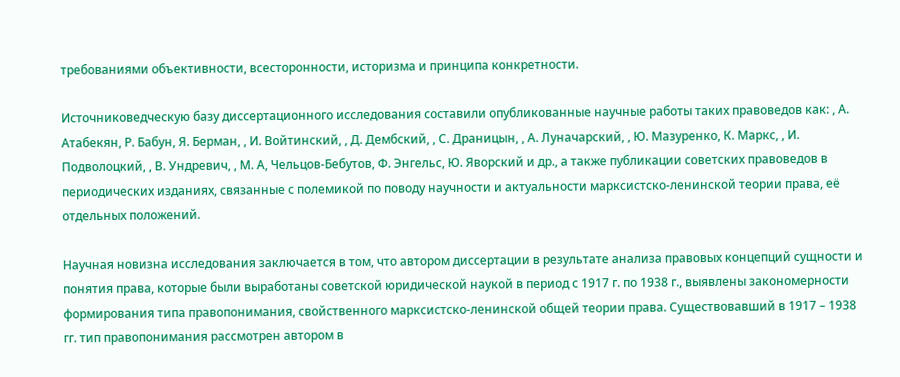требованиями объективности, всесторонности, историзма и принципа конкретности.

Источниковедческую базу диссертационного исследования составили опубликованные научные работы таких правоведов как: , А. Атабекян, Р. Бабун, Я. Берман, , И. Войтинский, , Д. Дембский, , С. Драницын, , А. Луначарский, , Ю. Мазуренко, К. Маркс, , И. Подволоцкий, , В. Ундревич, , М. А, Чельцов-Бебутов, Ф. Энгельс, Ю. Яворский и др., а также публикации советских правоведов в периодических изданиях, связанные с полемикой по поводу научности и актуальности марксистско-ленинской теории права, её отдельных положений.

Научная новизна исследования заключается в том, что автором диссертации в результате анализа правовых концепций сущности и понятия права, которые были выработаны советской юридической наукой в период с 1917 г. по 1938 г., выявлены закономерности формирования типа правопонимания, свойственного марксистско-ленинской общей теории права. Существовавший в 1917 – 1938 гг. тип правопонимания рассмотрен автором в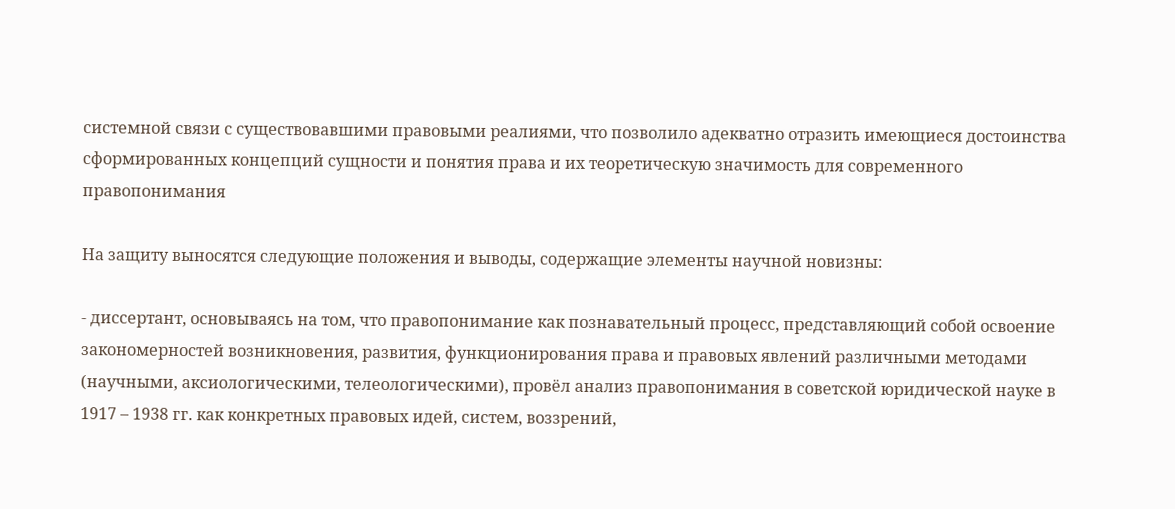системной связи с существовавшими правовыми реалиями, что позволило адекватно отразить имеющиеся достоинства сформированных концепций сущности и понятия права и их теоретическую значимость для современного правопонимания

На защиту выносятся следующие положения и выводы, содержащие элементы научной новизны:

- диссертант, основываясь на том, что правопонимание как познавательный процесс, представляющий собой освоение закономерностей возникновения, развития, функционирования права и правовых явлений различными методами (научными, аксиологическими, телеологическими), провёл анализ правопонимания в советской юридической науке в 1917 – 1938 гг. как конкретных правовых идей, систем, воззрений,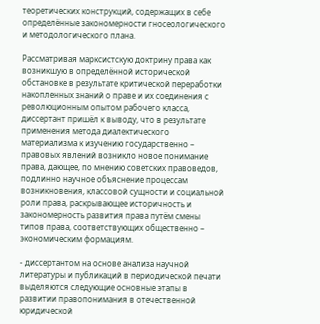теоретических конструкций, содержащих в себе определённые закономерности гносеологического и методологического плана.

Рассматривая марксистскую доктрину права как возникшую в определённой исторической обстановке в результате критической переработки накопленных знаний о праве и их соединения с революционным опытом рабочего класса, диссертант пришёл к выводу, что в результате применения метода диалектического материализма к изучению государственно – правовых явлений возникло новое понимание права, дающее, по мнению советских правоведов, подлинно научное объяснение процессам возникновения, классовой сущности и социальной роли права, раскрывающее историчность и закономерность развития права путём смены типов права, соответствующих общественно – экономическим формациям.

- диссертантом на основе анализа научной литературы и публикаций в периодической печати выделяются следующие основные этапы в развитии правопонимания в отечественной юридической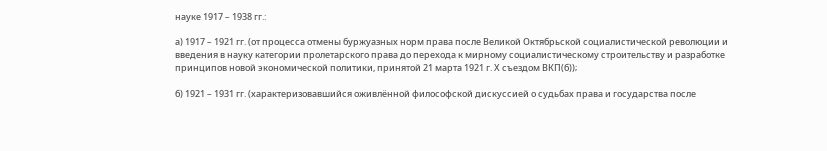науке 1917 – 1938 гг.:

а) 1917 – 1921 гг. (от процесса отмены буржуазных норм права после Великой Октябрьской социалистической революции и введения в науку категории пролетарского права до перехода к мирному социалистическому строительству и разработке принципов новой экономической политики, принятой 21 марта 1921 г. Х съездом ВКП(б));

б) 1921 – 1931 гг. (характеризовавшийся оживлённой философской дискуссией о судьбах права и государства после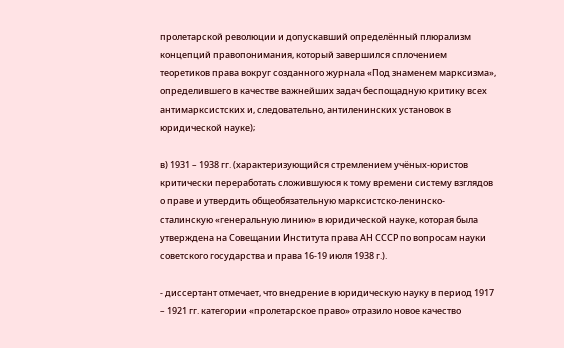пролетарской революции и допускавший определённый плюрализм концепций правопонимания, который завершился сплочением теоретиков права вокруг созданного журнала «Под знаменем марксизма», определившего в качестве важнейших задач беспощадную критику всех антимарксистских и, следовательно, антиленинских установок в юридической науке);

в) 1931 – 1938 гг. (характеризующийся стремлением учёных-юристов критически переработать сложившуюся к тому времени систему взглядов о праве и утвердить общеобязательную марксистско-ленинско-сталинскую «генеральную линию» в юридической науке, которая была утверждена на Совещании Института права АН СССР по вопросам науки советского государства и права 16-19 июля 1938 г.).

- диссертант отмечает, что внедрение в юридическую науку в период 1917 – 1921 гг. категории «пролетарское право» отразило новое качество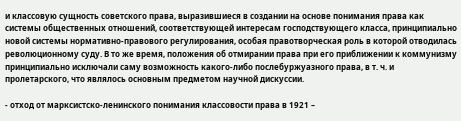и классовую сущность советского права, выразившиеся в создании на основе понимания права как системы общественных отношений, соответствующей интересам господствующего класса, принципиально новой системы нормативно-правового регулирования, особая правотворческая роль в которой отводилась революционному суду. В то же время, положения об отмирании права при его приближении к коммунизму принципиально исключали саму возможность какого-либо послебуржуазного права, в т. ч. и пролетарского, что являлось основным предметом научной дискуссии.

- отход от марксистско-ленинского понимания классовости права в 1921 –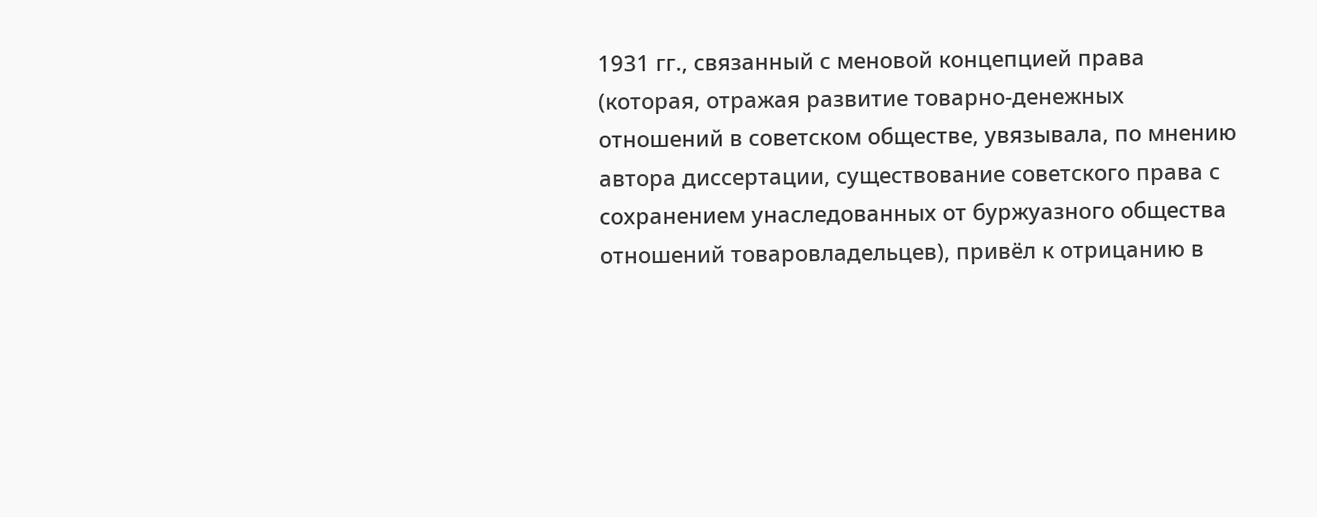1931 гг., связанный с меновой концепцией права (которая, отражая развитие товарно-денежных отношений в советском обществе, увязывала, по мнению автора диссертации, существование советского права с сохранением унаследованных от буржуазного общества отношений товаровладельцев), привёл к отрицанию в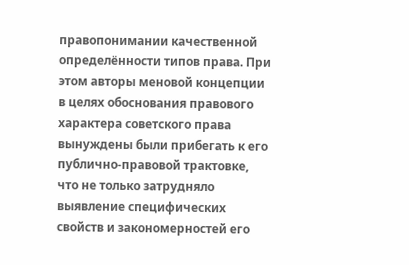правопонимании качественной определённости типов права. При этом авторы меновой концепции в целях обоснования правового характера советского права вынуждены были прибегать к его публично-правовой трактовке, что не только затрудняло выявление специфических свойств и закономерностей его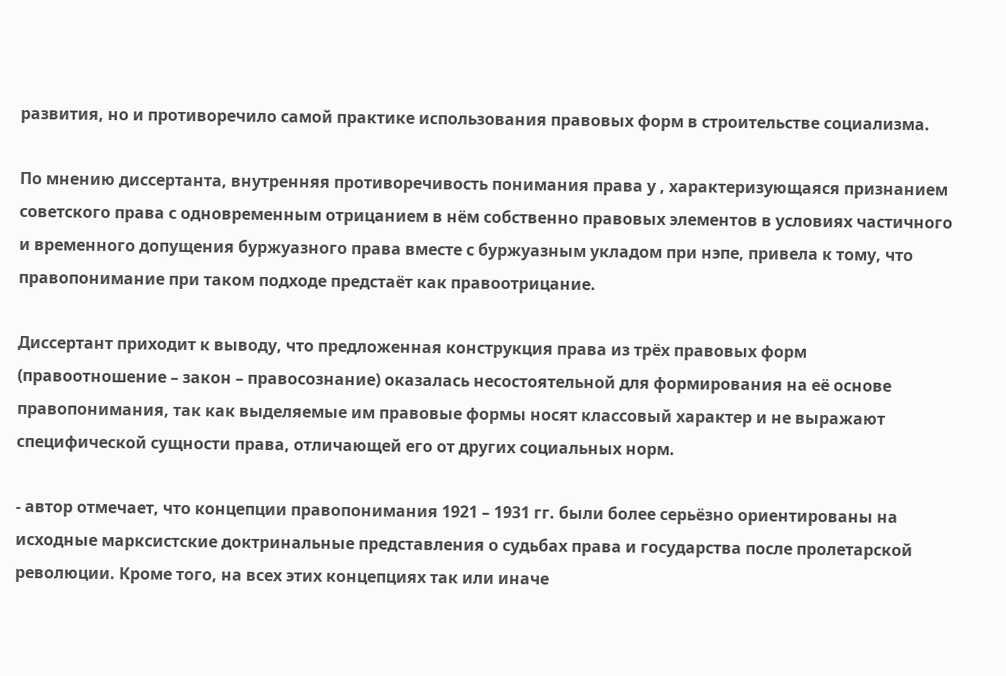развития, но и противоречило самой практике использования правовых форм в строительстве социализма.

По мнению диссертанта, внутренняя противоречивость понимания права у , характеризующаяся признанием советского права с одновременным отрицанием в нём собственно правовых элементов в условиях частичного и временного допущения буржуазного права вместе с буржуазным укладом при нэпе, привела к тому, что правопонимание при таком подходе предстаёт как правоотрицание.

Диссертант приходит к выводу, что предложенная конструкция права из трёх правовых форм (правоотношение – закон – правосознание) оказалась несостоятельной для формирования на её основе правопонимания, так как выделяемые им правовые формы носят классовый характер и не выражают специфической сущности права, отличающей его от других социальных норм.

- автор отмечает, что концепции правопонимания 1921 – 1931 гг. были более серьёзно ориентированы на исходные марксистские доктринальные представления о судьбах права и государства после пролетарской революции. Кроме того, на всех этих концепциях так или иначе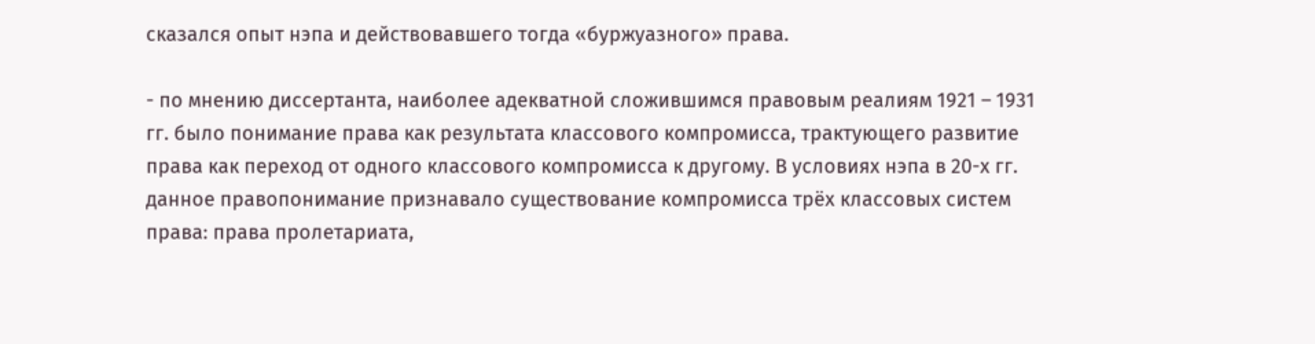сказался опыт нэпа и действовавшего тогда «буржуазного» права.

- по мнению диссертанта, наиболее адекватной сложившимся правовым реалиям 1921 – 1931 гг. было понимание права как результата классового компромисса, трактующего развитие права как переход от одного классового компромисса к другому. В условиях нэпа в 20-х гг. данное правопонимание признавало существование компромисса трёх классовых систем права: права пролетариата,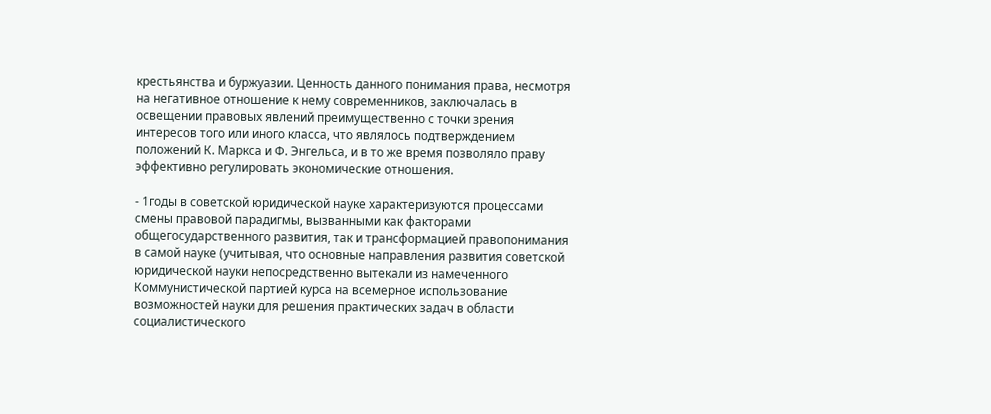крестьянства и буржуазии. Ценность данного понимания права, несмотря на негативное отношение к нему современников, заключалась в освещении правовых явлений преимущественно с точки зрения интересов того или иного класса, что являлось подтверждением положений К. Маркса и Ф. Энгельса, и в то же время позволяло праву эффективно регулировать экономические отношения.

- 1годы в советской юридической науке характеризуются процессами смены правовой парадигмы, вызванными как факторами общегосударственного развития, так и трансформацией правопонимания в самой науке (учитывая, что основные направления развития советской юридической науки непосредственно вытекали из намеченного Коммунистической партией курса на всемерное использование возможностей науки для решения практических задач в области социалистического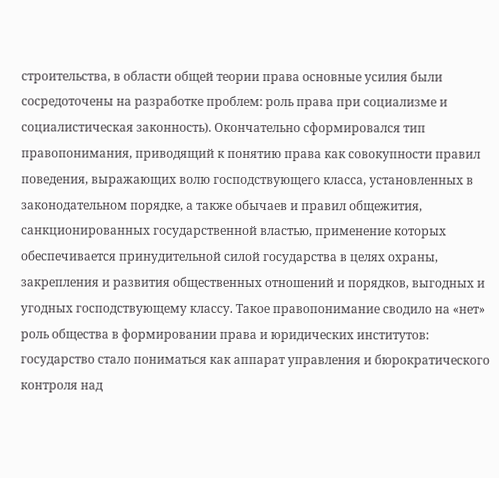строительства, в области общей теории права основные усилия были сосредоточены на разработке проблем: роль права при социализме и социалистическая законность). Окончательно сформировался тип правопонимания, приводящий к понятию права как совокупности правил поведения, выражающих волю господствующего класса, установленных в законодательном порядке, а также обычаев и правил общежития, санкционированных государственной властью, применение которых обеспечивается принудительной силой государства в целях охраны, закрепления и развития общественных отношений и порядков, выгодных и угодных господствующему классу. Такое правопонимание сводило на «нет» роль общества в формировании права и юридических институтов: государство стало пониматься как аппарат управления и бюрократического контроля над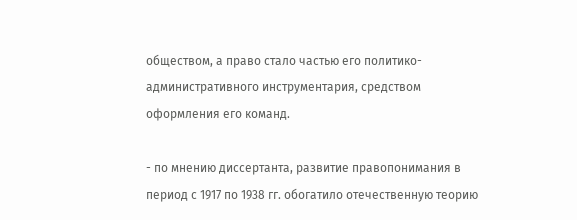обществом, а право стало частью его политико-административного инструментария, средством оформления его команд.

- по мнению диссертанта, развитие правопонимания в период с 1917 по 1938 гг. обогатило отечественную теорию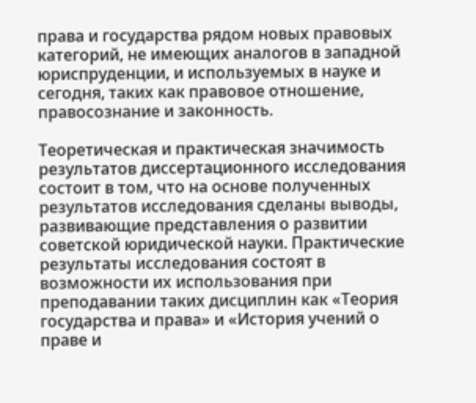права и государства рядом новых правовых категорий, не имеющих аналогов в западной юриспруденции, и используемых в науке и сегодня, таких как правовое отношение, правосознание и законность.

Теоретическая и практическая значимость результатов диссертационного исследования состоит в том, что на основе полученных результатов исследования сделаны выводы, развивающие представления о развитии советской юридической науки. Практические результаты исследования состоят в возможности их использования при преподавании таких дисциплин как «Теория государства и права» и «История учений о праве и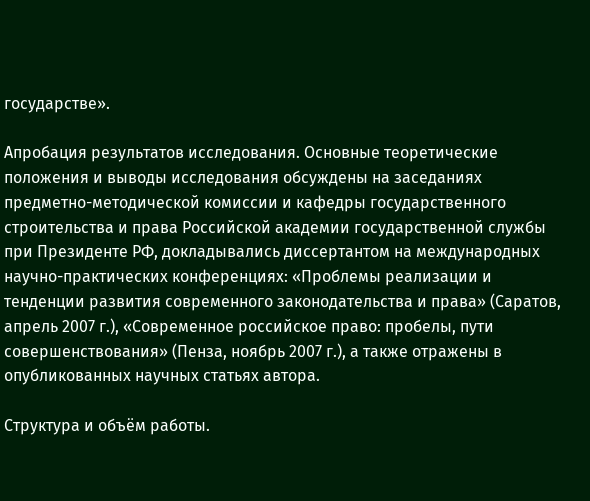государстве».

Апробация результатов исследования. Основные теоретические положения и выводы исследования обсуждены на заседаниях предметно-методической комиссии и кафедры государственного строительства и права Российской академии государственной службы при Президенте РФ, докладывались диссертантом на международных научно-практических конференциях: «Проблемы реализации и тенденции развития современного законодательства и права» (Саратов, апрель 2007 г.), «Современное российское право: пробелы, пути совершенствования» (Пенза, ноябрь 2007 г.), а также отражены в опубликованных научных статьях автора.

Структура и объём работы.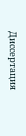Диссертация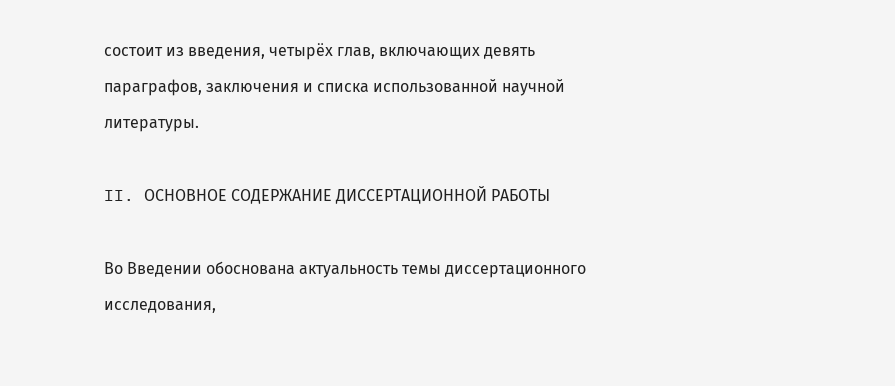состоит из введения, четырёх глав, включающих девять параграфов, заключения и списка использованной научной литературы.

II. ОСНОВНОЕ СОДЕРЖАНИЕ ДИССЕРТАЦИОННОЙ РАБОТЫ

Во Введении обоснована актуальность темы диссертационного исследования,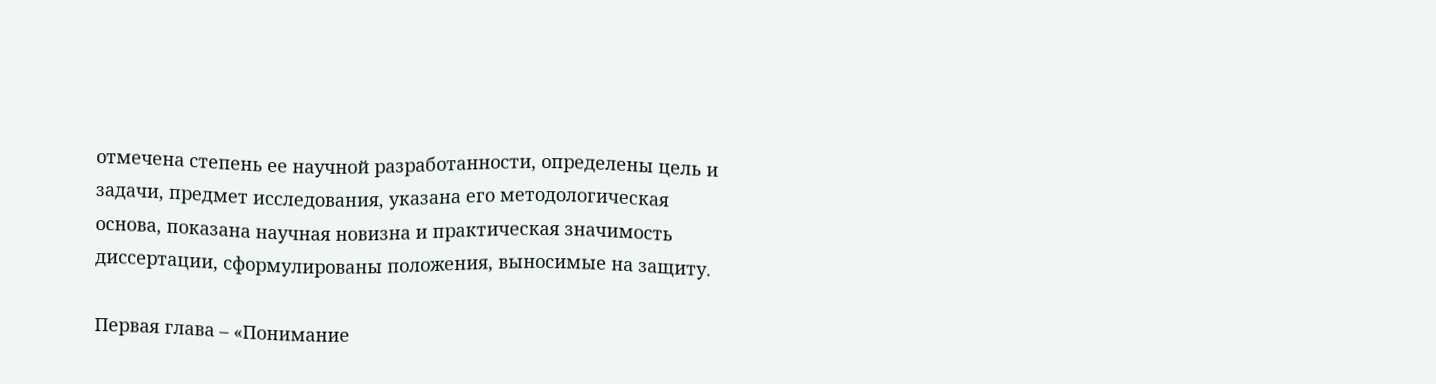отмечена степень ее научной разработанности, определены цель и задачи, предмет исследования, указана его методологическая основа, показана научная новизна и практическая значимость диссертации, сформулированы положения, выносимые на защиту.

Первая глава – «Понимание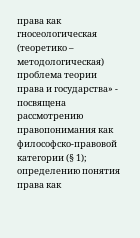права как гносеологическая (теоретико – методологическая) проблема теории права и государства» - посвящена рассмотрению правопонимания как философско-правовой категории (§ 1); определению понятия права как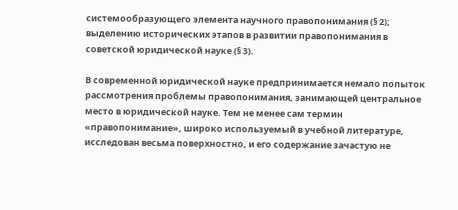системообразующего элемента научного правопонимания (§ 2); выделению исторических этапов в развитии правопонимания в советской юридической науке (§ 3).

В современной юридической науке предпринимается немало попыток рассмотрения проблемы правопонимания, занимающей центральное место в юридической науке. Тем не менее сам термин «правопонимание», широко используемый в учебной литературе, исследован весьма поверхностно, и его содержание зачастую не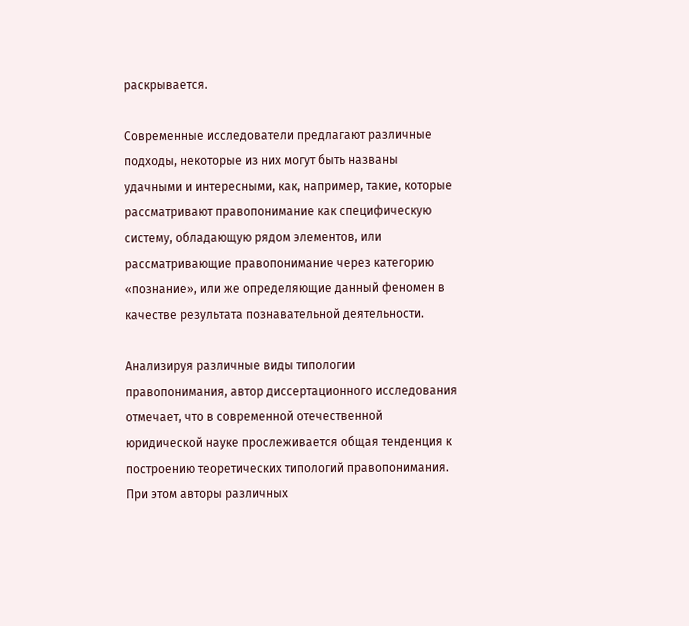раскрывается.

Современные исследователи предлагают различные подходы, некоторые из них могут быть названы удачными и интересными, как, например, такие, которые рассматривают правопонимание как специфическую систему, обладающую рядом элементов, или рассматривающие правопонимание через категорию «познание», или же определяющие данный феномен в качестве результата познавательной деятельности.

Анализируя различные виды типологии правопонимания, автор диссертационного исследования отмечает, что в современной отечественной юридической науке прослеживается общая тенденция к построению теоретических типологий правопонимания. При этом авторы различных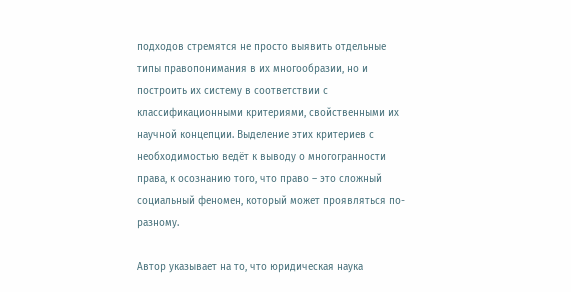подходов стремятся не просто выявить отдельные типы правопонимания в их многообразии, но и построить их систему в соответствии с классификационными критериями, свойственными их научной концепции. Выделение этих критериев с необходимостью ведёт к выводу о многогранности права, к осознанию того, что право – это сложный социальный феномен, который может проявляться по-разному.

Автор указывает на то, что юридическая наука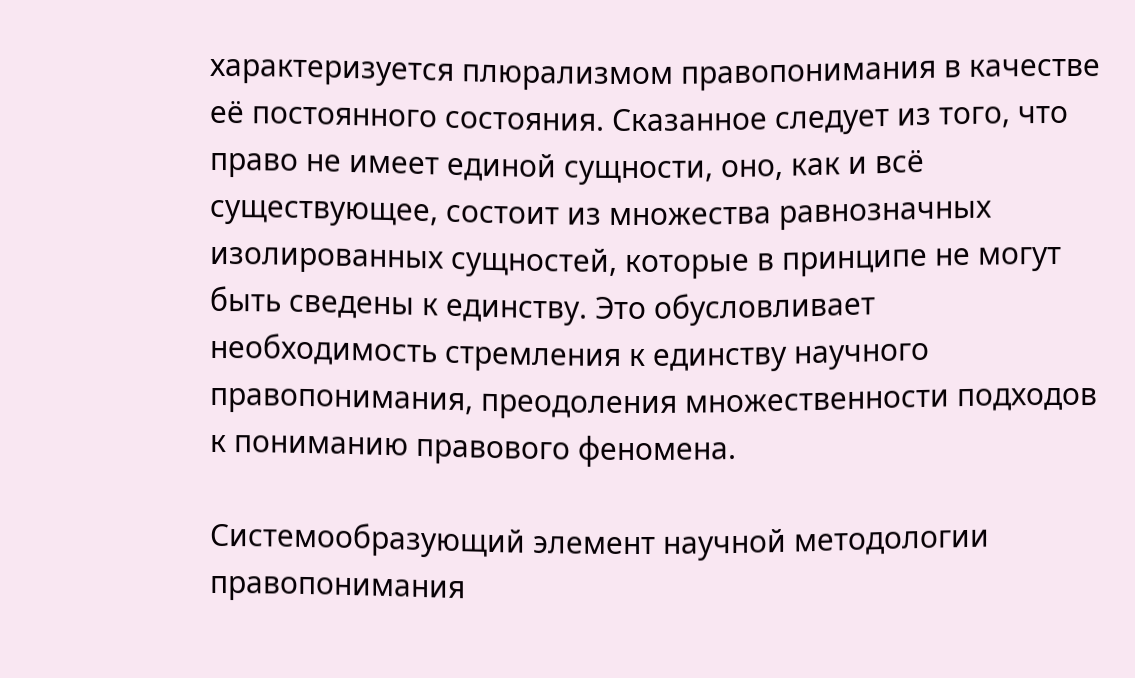характеризуется плюрализмом правопонимания в качестве её постоянного состояния. Сказанное следует из того, что право не имеет единой сущности, оно, как и всё существующее, состоит из множества равнозначных изолированных сущностей, которые в принципе не могут быть сведены к единству. Это обусловливает необходимость стремления к единству научного правопонимания, преодоления множественности подходов к пониманию правового феномена.

Системообразующий элемент научной методологии правопонимания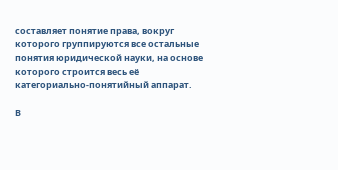составляет понятие права, вокруг которого группируются все остальные понятия юридической науки, на основе которого строится весь её категориально-понятийный аппарат.

В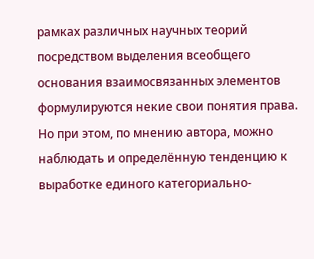рамках различных научных теорий посредством выделения всеобщего основания взаимосвязанных элементов формулируются некие свои понятия права. Но при этом, по мнению автора, можно наблюдать и определённую тенденцию к выработке единого категориально-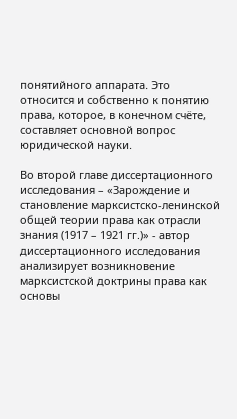понятийного аппарата. Это относится и собственно к понятию права, которое, в конечном счёте, составляет основной вопрос юридической науки.

Во второй главе диссертационного исследования – «Зарождение и становление марксистско-ленинской общей теории права как отрасли знания (1917 – 1921 гг.)» - автор диссертационного исследования анализирует возникновение марксистской доктрины права как основы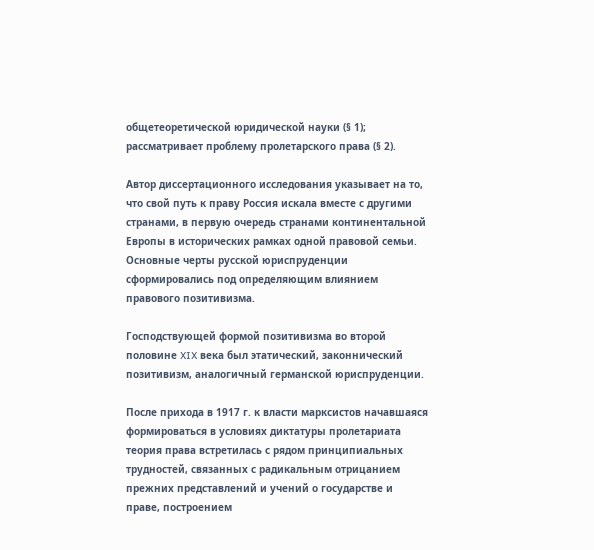общетеоретической юридической науки (§ 1); рассматривает проблему пролетарского права (§ 2).

Автор диссертационного исследования указывает на то, что свой путь к праву Россия искала вместе с другими странами, в первую очередь странами континентальной Европы в исторических рамках одной правовой семьи. Основные черты русской юриспруденции сформировались под определяющим влиянием правового позитивизма.

Господствующей формой позитивизма во второй половине XIX века был этатический, законнический позитивизм, аналогичный германской юриспруденции.

После прихода в 1917 г. к власти марксистов начавшаяся формироваться в условиях диктатуры пролетариата теория права встретилась с рядом принципиальных трудностей, связанных с радикальным отрицанием прежних представлений и учений о государстве и праве, построением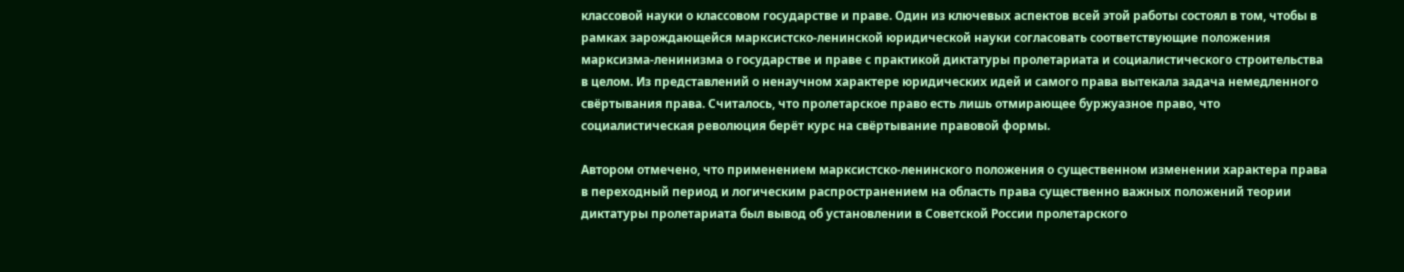классовой науки о классовом государстве и праве. Один из ключевых аспектов всей этой работы состоял в том, чтобы в рамках зарождающейся марксистско-ленинской юридической науки согласовать соответствующие положения марксизма-ленинизма о государстве и праве с практикой диктатуры пролетариата и социалистического строительства в целом. Из представлений о ненаучном характере юридических идей и самого права вытекала задача немедленного свёртывания права. Считалось, что пролетарское право есть лишь отмирающее буржуазное право, что социалистическая революция берёт курс на свёртывание правовой формы.

Автором отмечено, что применением марксистско-ленинского положения о существенном изменении характера права в переходный период и логическим распространением на область права существенно важных положений теории диктатуры пролетариата был вывод об установлении в Советской России пролетарского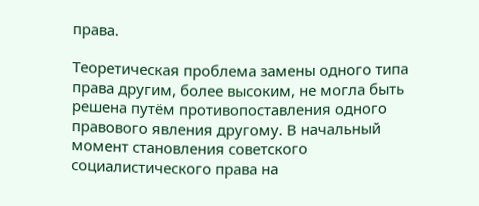права.

Теоретическая проблема замены одного типа права другим, более высоким, не могла быть решена путём противопоставления одного правового явления другому. В начальный момент становления советского социалистического права на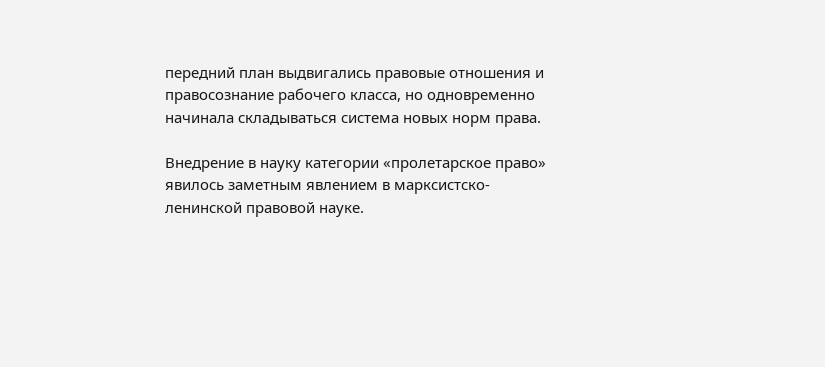передний план выдвигались правовые отношения и правосознание рабочего класса, но одновременно начинала складываться система новых норм права.

Внедрение в науку категории «пролетарское право» явилось заметным явлением в марксистско-ленинской правовой науке.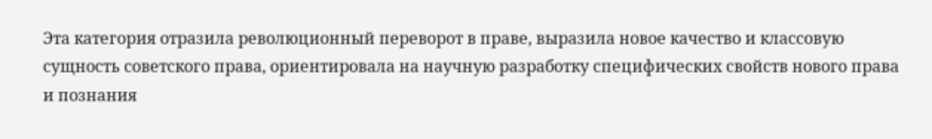Эта категория отразила революционный переворот в праве, выразила новое качество и классовую сущность советского права, ориентировала на научную разработку специфических свойств нового права и познания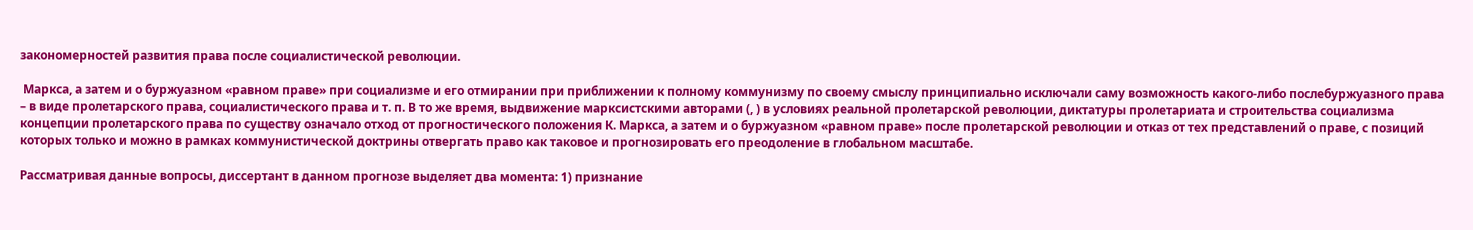закономерностей развития права после социалистической революции.

 Маркса, а затем и о буржуазном «равном праве» при социализме и его отмирании при приближении к полному коммунизму по своему смыслу принципиально исключали саму возможность какого-либо послебуржуазного права – в виде пролетарского права, социалистического права и т. п. В то же время, выдвижение марксистскими авторами (, ) в условиях реальной пролетарской революции, диктатуры пролетариата и строительства социализма концепции пролетарского права по существу означало отход от прогностического положения К. Маркса, а затем и о буржуазном «равном праве» после пролетарской революции и отказ от тех представлений о праве, с позиций которых только и можно в рамках коммунистической доктрины отвергать право как таковое и прогнозировать его преодоление в глобальном масштабе.

Рассматривая данные вопросы, диссертант в данном прогнозе выделяет два момента: 1) признание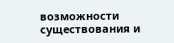возможности существования и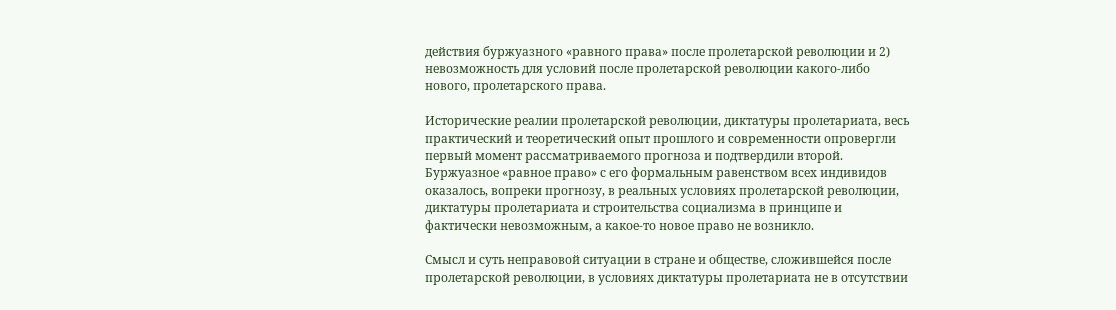действия буржуазного «равного права» после пролетарской революции и 2) невозможность для условий после пролетарской революции какого-либо нового, пролетарского права.

Исторические реалии пролетарской революции, диктатуры пролетариата, весь практический и теоретический опыт прошлого и современности опровергли первый момент рассматриваемого прогноза и подтвердили второй. Буржуазное «равное право» с его формальным равенством всех индивидов оказалось, вопреки прогнозу, в реальных условиях пролетарской революции, диктатуры пролетариата и строительства социализма в принципе и фактически невозможным, а какое-то новое право не возникло.

Смысл и суть неправовой ситуации в стране и обществе, сложившейся после пролетарской революции, в условиях диктатуры пролетариата не в отсутствии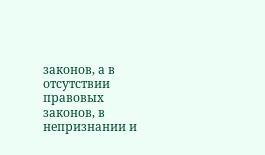законов, а в отсутствии правовых законов, в непризнании и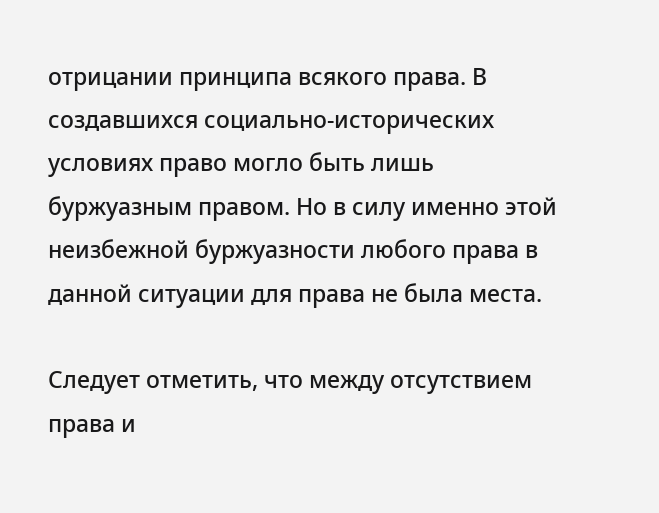отрицании принципа всякого права. В создавшихся социально-исторических условиях право могло быть лишь буржуазным правом. Но в силу именно этой неизбежной буржуазности любого права в данной ситуации для права не была места.

Следует отметить, что между отсутствием права и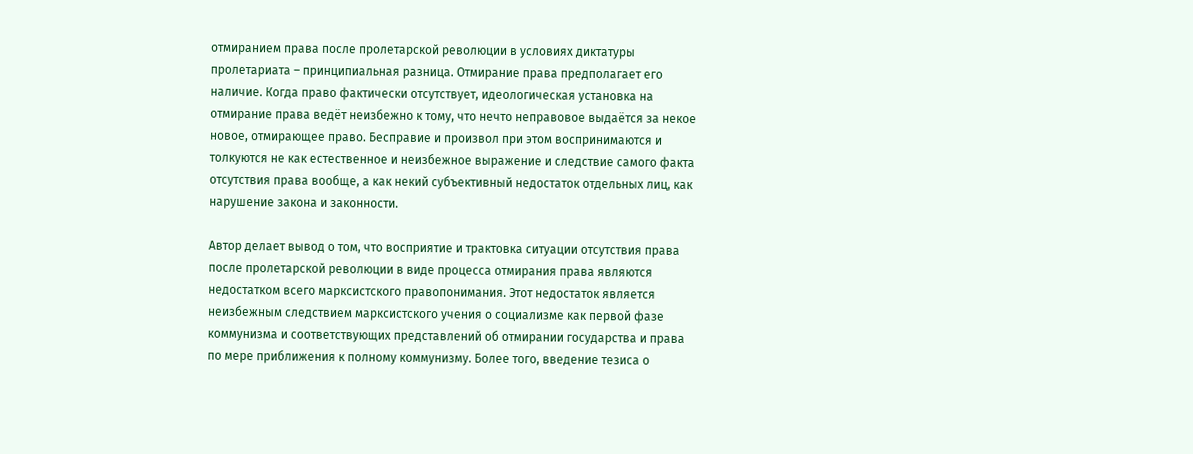отмиранием права после пролетарской революции в условиях диктатуры пролетариата – принципиальная разница. Отмирание права предполагает его наличие. Когда право фактически отсутствует, идеологическая установка на отмирание права ведёт неизбежно к тому, что нечто неправовое выдаётся за некое новое, отмирающее право. Бесправие и произвол при этом воспринимаются и толкуются не как естественное и неизбежное выражение и следствие самого факта отсутствия права вообще, а как некий субъективный недостаток отдельных лиц, как нарушение закона и законности.

Автор делает вывод о том, что восприятие и трактовка ситуации отсутствия права после пролетарской революции в виде процесса отмирания права являются недостатком всего марксистского правопонимания. Этот недостаток является неизбежным следствием марксистского учения о социализме как первой фазе коммунизма и соответствующих представлений об отмирании государства и права по мере приближения к полному коммунизму. Более того, введение тезиса о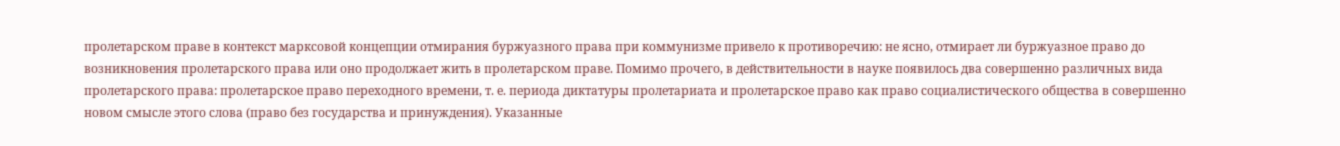пролетарском праве в контекст марксовой концепции отмирания буржуазного права при коммунизме привело к противоречию: не ясно, отмирает ли буржуазное право до возникновения пролетарского права или оно продолжает жить в пролетарском праве. Помимо прочего, в действительности в науке появилось два совершенно различных вида пролетарского права: пролетарское право переходного времени, т. е. периода диктатуры пролетариата и пролетарское право как право социалистического общества в совершенно новом смысле этого слова (право без государства и принуждения). Указанные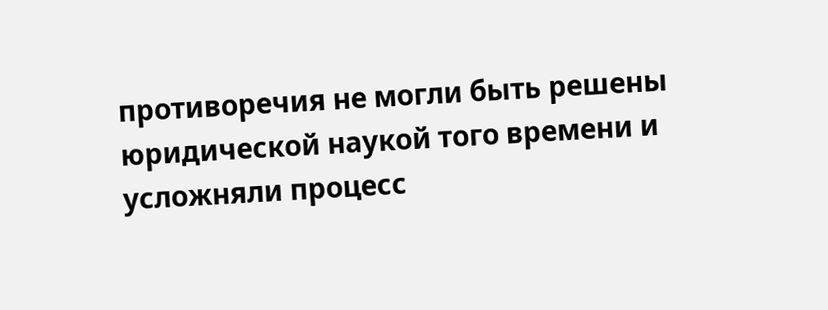противоречия не могли быть решены юридической наукой того времени и усложняли процесс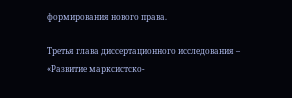формирования нового права.

Третья глава диссертационного исследования – «Развитие марксистско-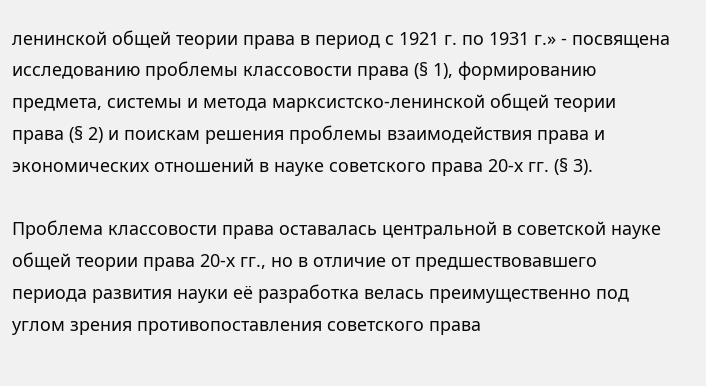ленинской общей теории права в период с 1921 г. по 1931 г.» - посвящена исследованию проблемы классовости права (§ 1), формированию предмета, системы и метода марксистско-ленинской общей теории права (§ 2) и поискам решения проблемы взаимодействия права и экономических отношений в науке советского права 20-х гг. (§ 3).

Проблема классовости права оставалась центральной в советской науке общей теории права 20-х гг., но в отличие от предшествовавшего периода развития науки её разработка велась преимущественно под углом зрения противопоставления советского права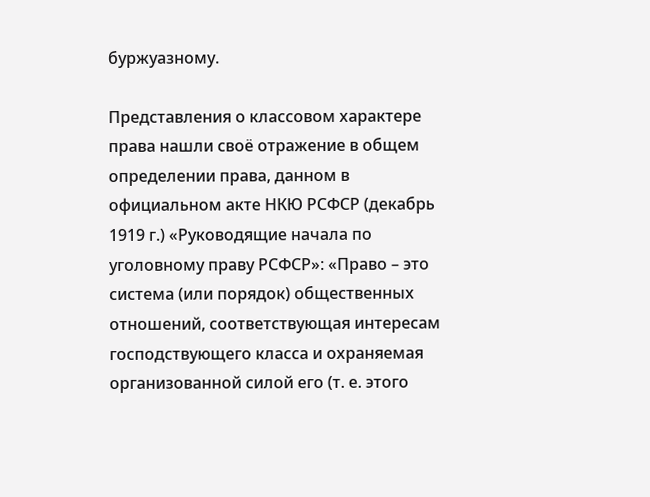буржуазному.

Представления о классовом характере права нашли своё отражение в общем определении права, данном в официальном акте НКЮ РСФСР (декабрь 1919 г.) «Руководящие начала по уголовному праву РСФСР»: «Право – это система (или порядок) общественных отношений, соответствующая интересам господствующего класса и охраняемая организованной силой его (т. е. этого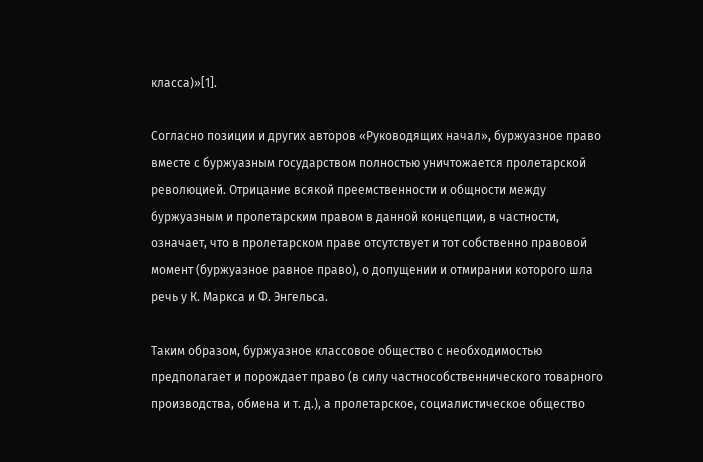класса)»[1].

Согласно позиции и других авторов «Руководящих начал», буржуазное право вместе с буржуазным государством полностью уничтожается пролетарской революцией. Отрицание всякой преемственности и общности между буржуазным и пролетарским правом в данной концепции, в частности, означает, что в пролетарском праве отсутствует и тот собственно правовой момент (буржуазное равное право), о допущении и отмирании которого шла речь у К. Маркса и Ф. Энгельса.

Таким образом, буржуазное классовое общество с необходимостью предполагает и порождает право (в силу частнособственнического товарного производства, обмена и т. д.), а пролетарское, социалистическое общество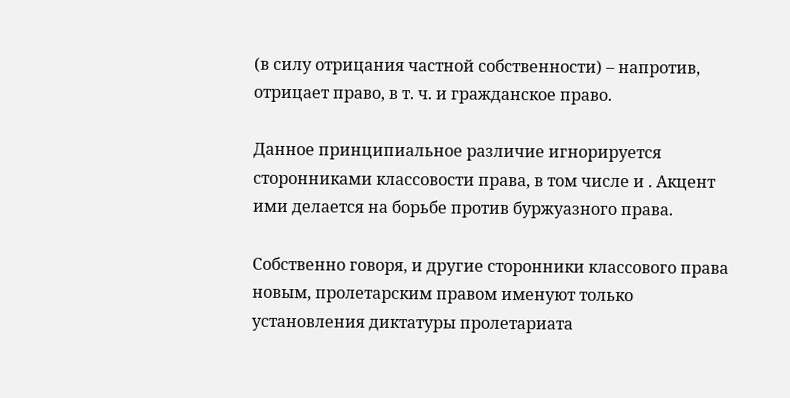(в силу отрицания частной собственности) – напротив, отрицает право, в т. ч. и гражданское право.

Данное принципиальное различие игнорируется сторонниками классовости права, в том числе и . Акцент ими делается на борьбе против буржуазного права.

Собственно говоря, и другие сторонники классового права новым, пролетарским правом именуют только установления диктатуры пролетариата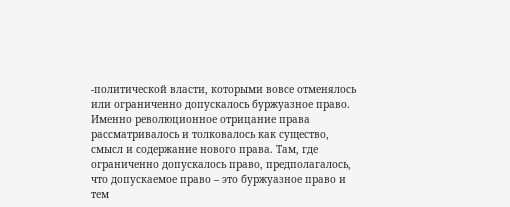-политической власти, которыми вовсе отменялось или ограниченно допускалось буржуазное право. Именно революционное отрицание права рассматривалось и толковалось как существо, смысл и содержание нового права. Там, где ограниченно допускалось право, предполагалось, что допускаемое право – это буржуазное право и тем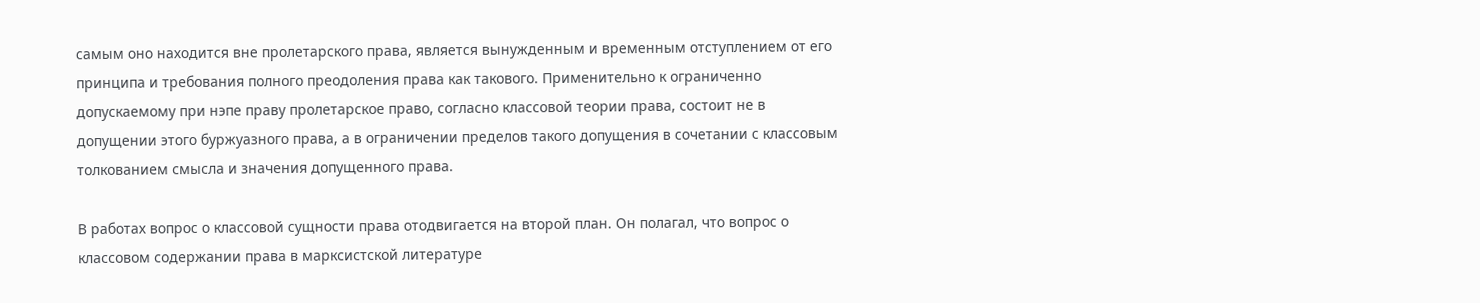самым оно находится вне пролетарского права, является вынужденным и временным отступлением от его принципа и требования полного преодоления права как такового. Применительно к ограниченно допускаемому при нэпе праву пролетарское право, согласно классовой теории права, состоит не в допущении этого буржуазного права, а в ограничении пределов такого допущения в сочетании с классовым толкованием смысла и значения допущенного права.

В работах вопрос о классовой сущности права отодвигается на второй план. Он полагал, что вопрос о классовом содержании права в марксистской литературе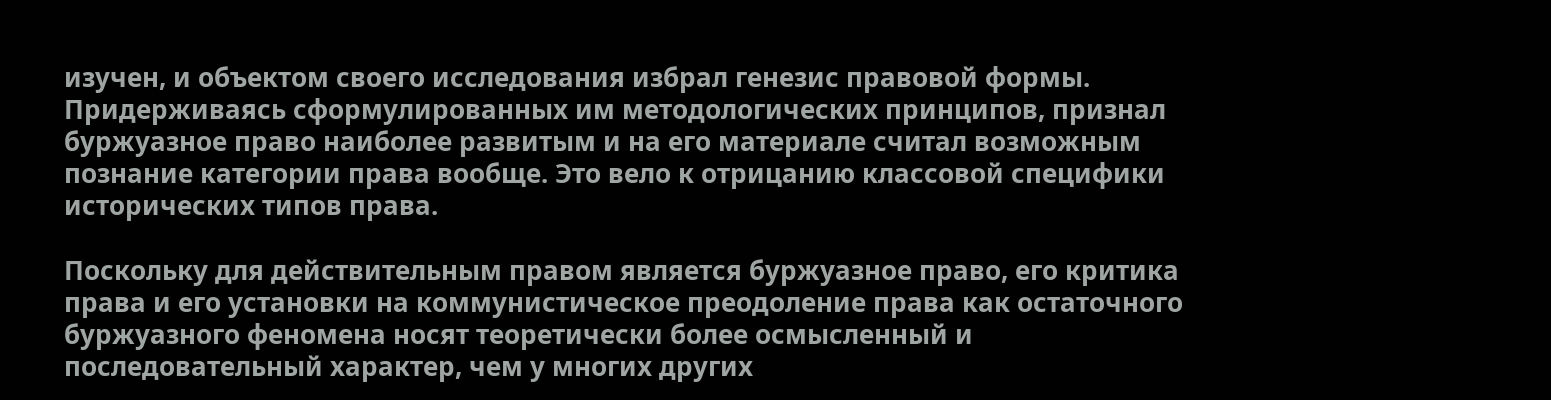изучен, и объектом своего исследования избрал генезис правовой формы. Придерживаясь сформулированных им методологических принципов, признал буржуазное право наиболее развитым и на его материале считал возможным познание категории права вообще. Это вело к отрицанию классовой специфики исторических типов права.

Поскольку для действительным правом является буржуазное право, его критика права и его установки на коммунистическое преодоление права как остаточного буржуазного феномена носят теоретически более осмысленный и последовательный характер, чем у многих других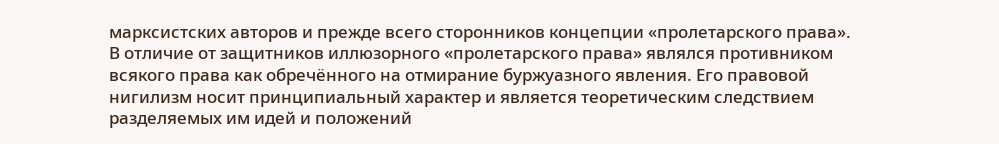марксистских авторов и прежде всего сторонников концепции «пролетарского права». В отличие от защитников иллюзорного «пролетарского права» являлся противником всякого права как обречённого на отмирание буржуазного явления. Его правовой нигилизм носит принципиальный характер и является теоретическим следствием разделяемых им идей и положений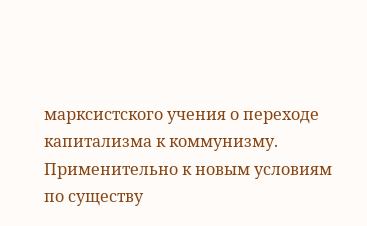марксистского учения о переходе капитализма к коммунизму. Применительно к новым условиям по существу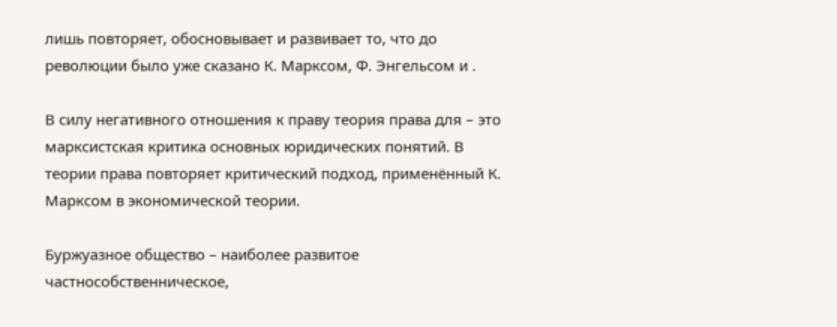лишь повторяет, обосновывает и развивает то, что до революции было уже сказано К. Марксом, Ф. Энгельсом и .

В силу негативного отношения к праву теория права для – это марксистская критика основных юридических понятий. В теории права повторяет критический подход, применённый К. Марксом в экономической теории.

Буржуазное общество – наиболее развитое частнособственническое,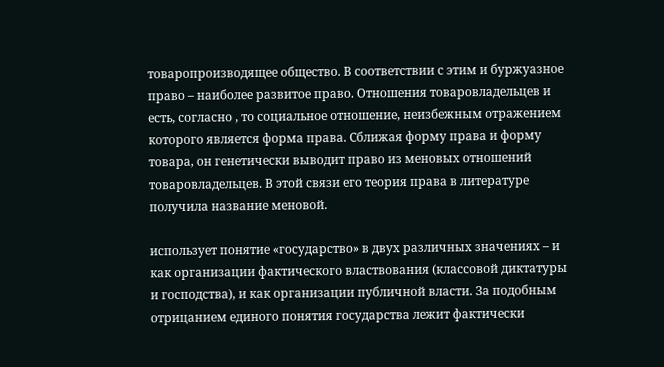товаропроизводящее общество. В соответствии с этим и буржуазное право – наиболее развитое право. Отношения товаровладельцев и есть, согласно , то социальное отношение, неизбежным отражением которого является форма права. Сближая форму права и форму товара, он генетически выводит право из меновых отношений товаровладельцев. В этой связи его теория права в литературе получила название меновой.

использует понятие «государство» в двух различных значениях – и как организации фактического властвования (классовой диктатуры и господства), и как организации публичной власти. За подобным отрицанием единого понятия государства лежит фактически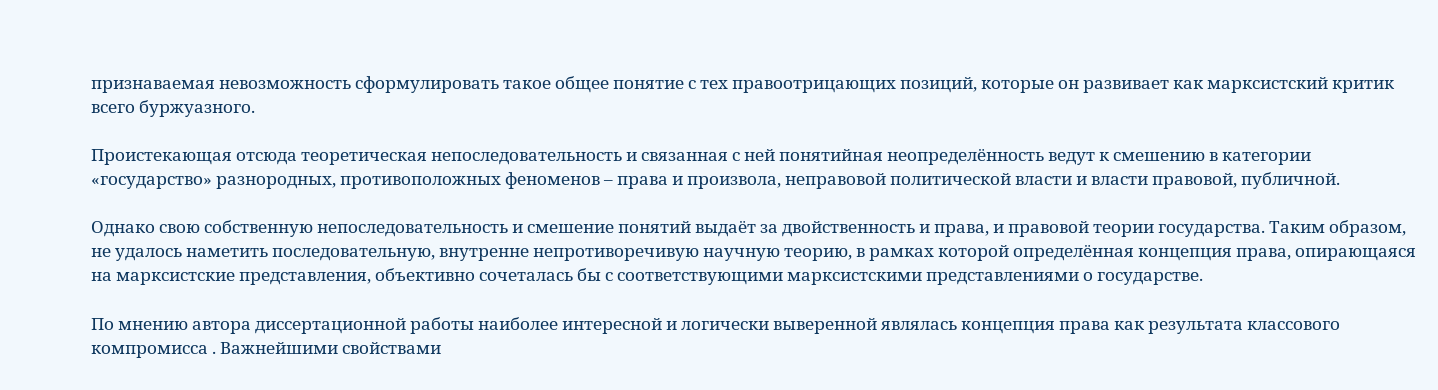признаваемая невозможность сформулировать такое общее понятие с тех правоотрицающих позиций, которые он развивает как марксистский критик всего буржуазного.

Проистекающая отсюда теоретическая непоследовательность и связанная с ней понятийная неопределённость ведут к смешению в категории «государство» разнородных, противоположных феноменов – права и произвола, неправовой политической власти и власти правовой, публичной.

Однако свою собственную непоследовательность и смешение понятий выдаёт за двойственность и права, и правовой теории государства. Таким образом, не удалось наметить последовательную, внутренне непротиворечивую научную теорию, в рамках которой определённая концепция права, опирающаяся на марксистские представления, объективно сочеталась бы с соответствующими марксистскими представлениями о государстве.

По мнению автора диссертационной работы наиболее интересной и логически выверенной являлась концепция права как результата классового компромисса . Важнейшими свойствами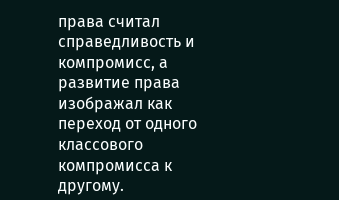права считал справедливость и компромисс, а развитие права изображал как переход от одного классового компромисса к другому.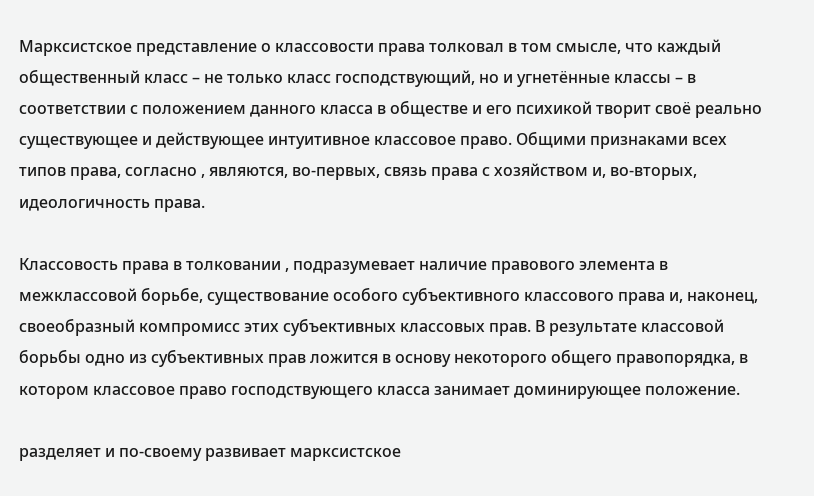Марксистское представление о классовости права толковал в том смысле, что каждый общественный класс – не только класс господствующий, но и угнетённые классы – в соответствии с положением данного класса в обществе и его психикой творит своё реально существующее и действующее интуитивное классовое право. Общими признаками всех типов права, согласно , являются, во-первых, связь права с хозяйством и, во-вторых, идеологичность права.

Классовость права в толковании , подразумевает наличие правового элемента в межклассовой борьбе, существование особого субъективного классового права и, наконец, своеобразный компромисс этих субъективных классовых прав. В результате классовой борьбы одно из субъективных прав ложится в основу некоторого общего правопорядка, в котором классовое право господствующего класса занимает доминирующее положение.

разделяет и по-своему развивает марксистское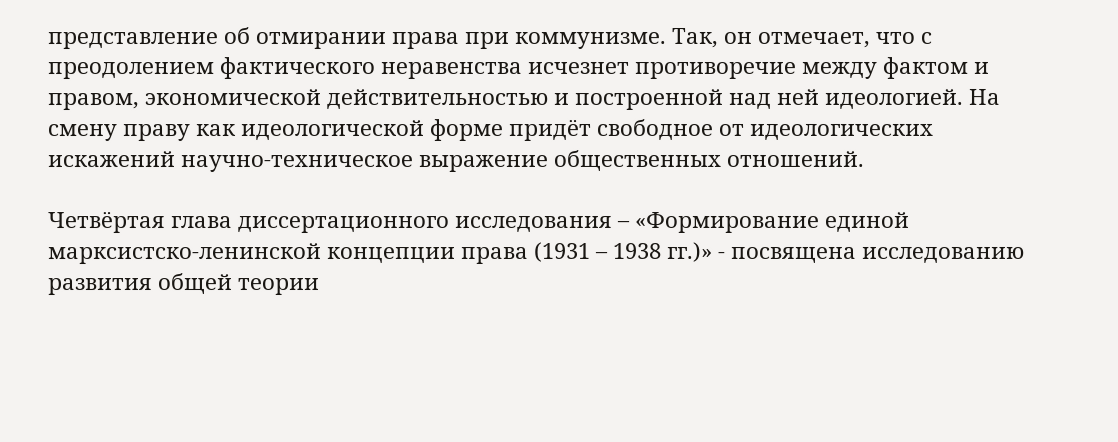представление об отмирании права при коммунизме. Так, он отмечает, что с преодолением фактического неравенства исчезнет противоречие между фактом и правом, экономической действительностью и построенной над ней идеологией. На смену праву как идеологической форме придёт свободное от идеологических искажений научно-техническое выражение общественных отношений.

Четвёртая глава диссертационного исследования – «Формирование единой марксистско-ленинской концепции права (1931 – 1938 гг.)» - посвящена исследованию развития общей теории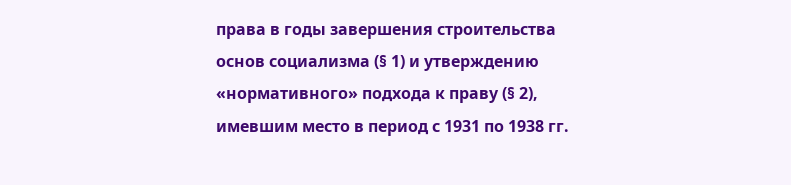права в годы завершения строительства основ социализма (§ 1) и утверждению «нормативного» подхода к праву (§ 2), имевшим место в период с 1931 по 1938 гг.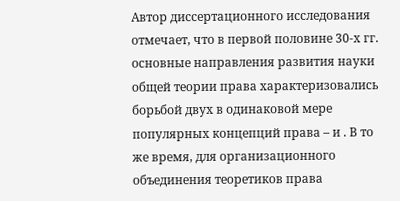Автор диссертационного исследования отмечает, что в первой половине 30-х гг. основные направления развития науки общей теории права характеризовались борьбой двух в одинаковой мере популярных концепций права – и . В то же время, для организационного объединения теоретиков права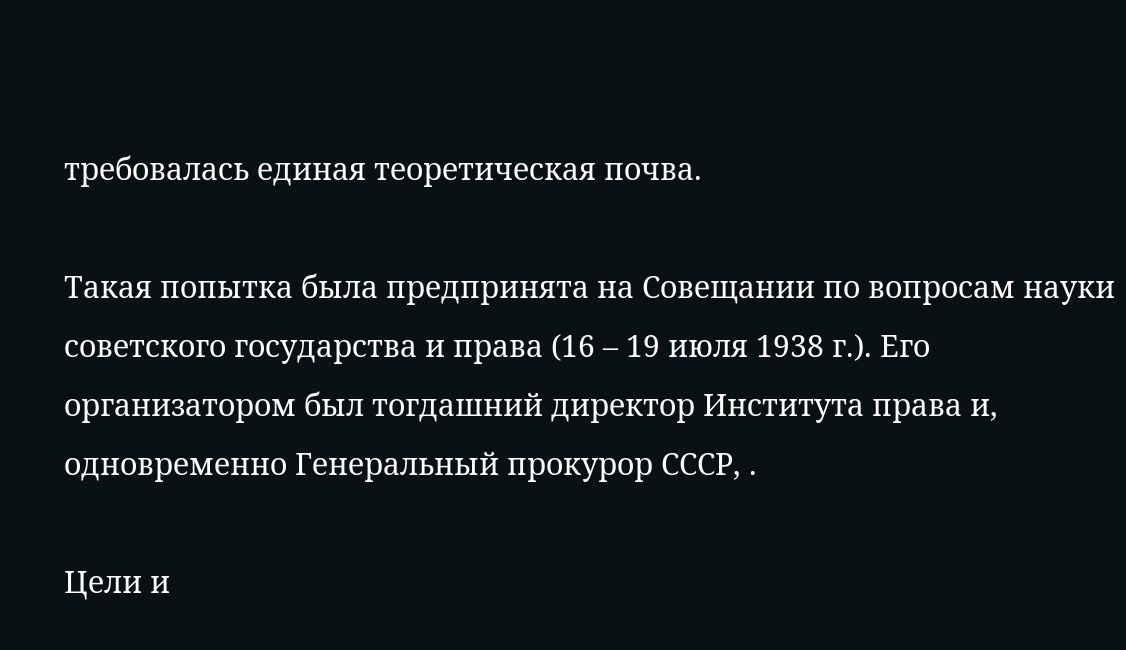требовалась единая теоретическая почва.

Такая попытка была предпринята на Совещании по вопросам науки советского государства и права (16 – 19 июля 1938 г.). Его организатором был тогдашний директор Института права и, одновременно Генеральный прокурор СССР, .

Цели и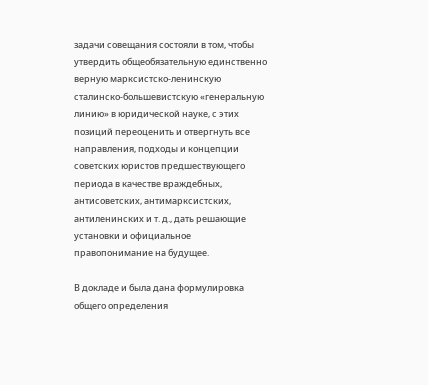задачи совещания состояли в том, чтобы утвердить общеобязательную единственно верную марксистско-ленинскую сталинско-большевистскую «генеральную линию» в юридической науке, с этих позиций переоценить и отвергнуть все направления, подходы и концепции советских юристов предшествующего периода в качестве враждебных, антисоветских, антимарксистских, антиленинских и т. д., дать решающие установки и официальное правопонимание на будущее.

В докладе и была дана формулировка общего определения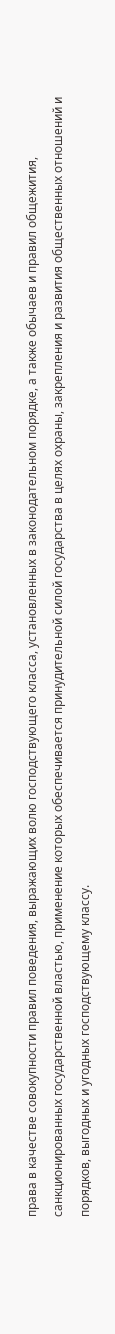права в качестве совокупности правил поведения, выражающих волю господствующего класса, установленных в законодательном порядке, а также обычаев и правил общежития, санкционированных государственной властью, применение которых обеспечивается принудительной силой государства в целях охраны, закрепления и развития общественных отношений и порядков, выгодных и угодных господствующему классу.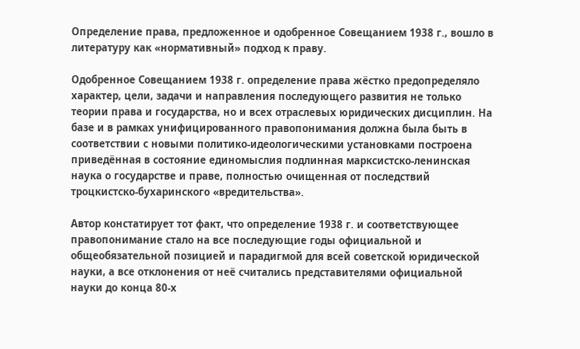Определение права, предложенное и одобренное Совещанием 1938 г., вошло в литературу как «нормативный» подход к праву.

Одобренное Совещанием 1938 г. определение права жёстко предопределяло характер, цели, задачи и направления последующего развития не только теории права и государства, но и всех отраслевых юридических дисциплин. На базе и в рамках унифицированного правопонимания должна была быть в соответствии с новыми политико-идеологическими установками построена приведённая в состояние единомыслия подлинная марксистско-ленинская наука о государстве и праве, полностью очищенная от последствий троцкистско-бухаринского «вредительства».

Автор констатирует тот факт, что определение 1938 г. и соответствующее правопонимание стало на все последующие годы официальной и общеобязательной позицией и парадигмой для всей советской юридической науки, а все отклонения от неё считались представителями официальной науки до конца 80-х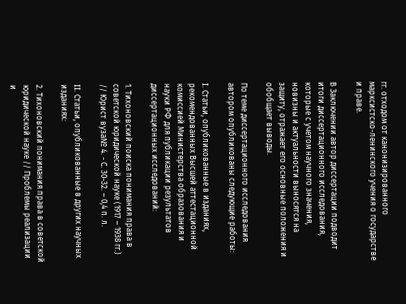гг. отходом от канонизированного марксистско-ленинского учения о государстве и праве.

В Заключении автор диссертации подводит итоги диссертационного исследования, которые с учетом научного значения, новизны и актуальности выносятся на защиту, отражает его основные положения и обобщает выводы.

По теме диссертационного исследования автором опубликованы следующие работы:

I. Статьи, опубликованные в изданиях, рекомендованных Высшей аттестационной комиссией Министерства образования и науки РФ для публикации результатов диссертационных исследований:

1. Тихоновский поиска понимания права в советской юридической науке (1917 – 1938 гг.) // Юрист вуза№ 4. - С. 30-32. – 0,4 п. л.

II. Статьи, опубликованные в других научных изданиях:

2. Тихоновский понимания права в советской юридической науке // Проблемы реализации и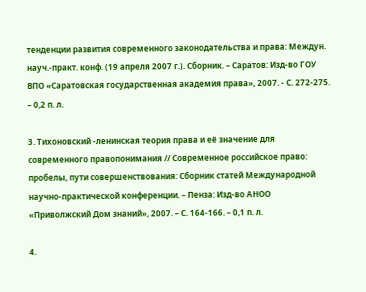тенденции развития современного законодательства и права: Междун. науч.-практ. конф. (19 апреля 2007 г.). Сборник. – Саратов: Изд-во ГОУ ВПО «Саратовская государственная академия права», 2007. - С. 272-275. – 0,2 п. л.

3. Тихоновский -ленинская теория права и её значение для современного правопонимания // Современное российское право: пробелы, пути совершенствования: Сборник статей Международной научно-практической конференции. – Пенза: Изд-во АНОО «Приволжский Дом знаний», 2007. – С. 164-166. – 0,1 п. л.

4.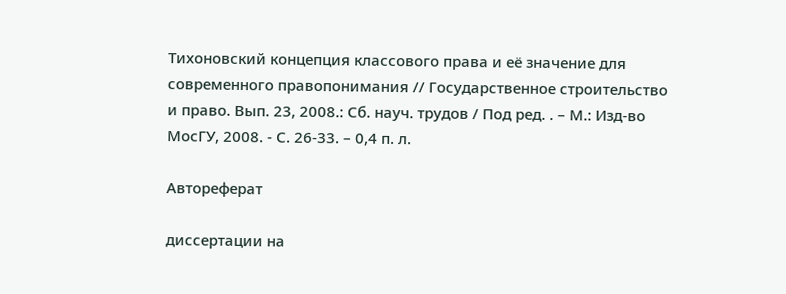Тихоновский концепция классового права и её значение для современного правопонимания // Государственное строительство и право. Вып. 23, 2008.: Сб. науч. трудов / Под ред. . – М.: Изд-во МосГУ, 2008. - С. 26-33. – 0,4 п. л.

Автореферат

диссертации на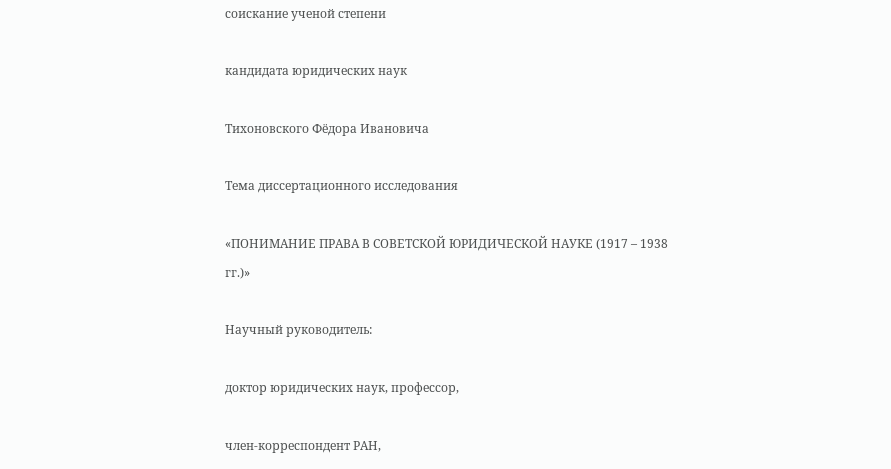соискание ученой степени

кандидата юридических наук

Тихоновского Фёдора Ивановича

Тема диссертационного исследования

«ПОНИМАНИЕ ПРАВА В СОВЕТСКОЙ ЮРИДИЧЕСКОЙ НАУКЕ (1917 – 1938 гг.)»

Научный руководитель:

доктор юридических наук, профессор,

член-корреспондент РАН,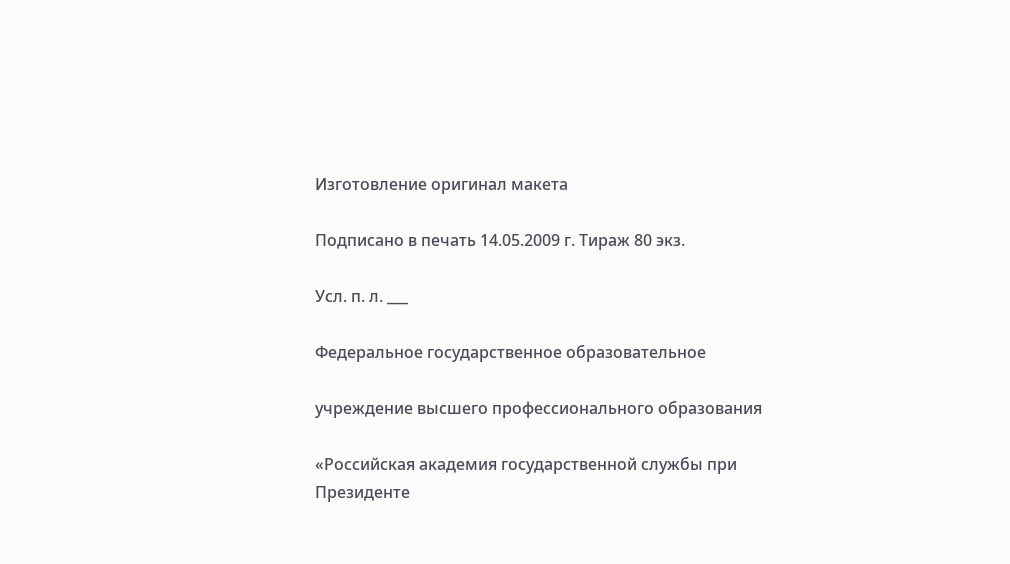Изготовление оригинал макета

Подписано в печать 14.05.2009 г. Тираж 80 экз.

Усл. п. л. ___

Федеральное государственное образовательное

учреждение высшего профессионального образования

«Российская академия государственной службы при Президенте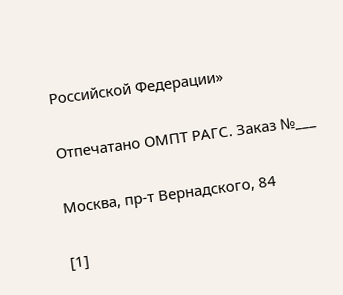Российской Федерации»

Отпечатано ОМПТ РАГС. Заказ №___

Москва, пр-т Вернадского, 84

[1]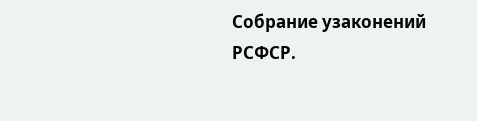Собрание узаконений РСФСР.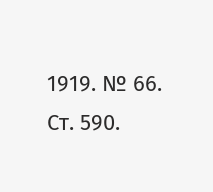1919. № 66. Ст. 590.